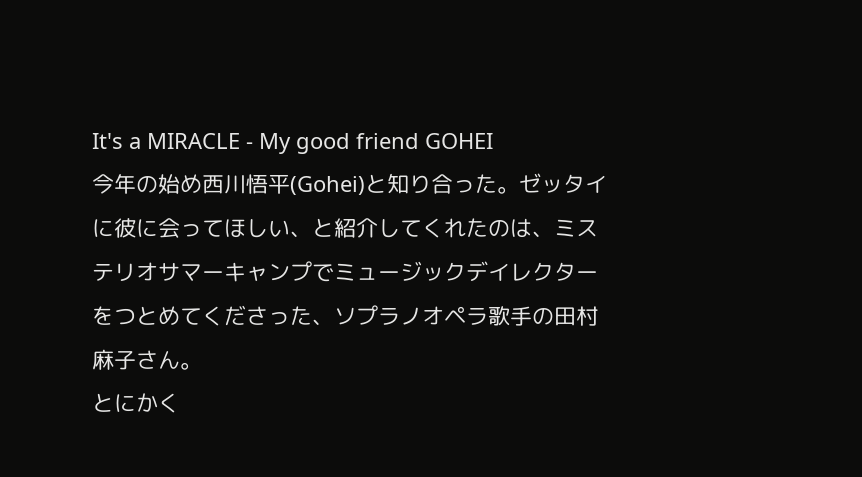It's a MIRACLE - My good friend GOHEI
今年の始め西川悟平(Gohei)と知り合った。ゼッタイに彼に会ってほしい、と紹介してくれたのは、ミステリオサマーキャンプでミュージックデイレクターをつとめてくださった、ソプラノオペラ歌手の田村麻子さん。
とにかく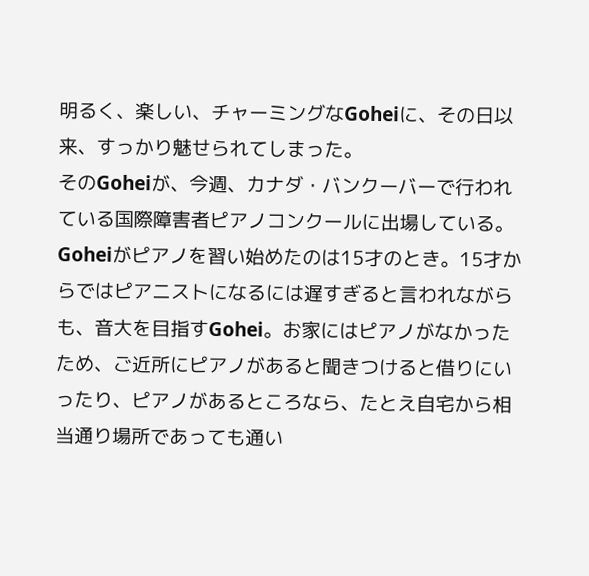明るく、楽しい、チャーミングなGoheiに、その日以来、すっかり魅せられてしまった。
そのGoheiが、今週、カナダ・バンクーバーで行われている国際障害者ピアノコンクールに出場している。
Goheiがピアノを習い始めたのは15才のとき。15才からではピアニストになるには遅すぎると言われながらも、音大を目指すGohei。お家にはピアノがなかったため、ご近所にピアノがあると聞きつけると借りにいったり、ピアノがあるところなら、たとえ自宅から相当通り場所であっても通い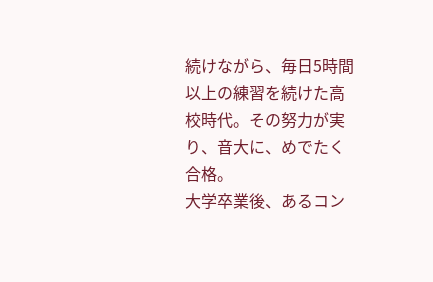続けながら、毎日5時間以上の練習を続けた高校時代。その努力が実り、音大に、めでたく合格。
大学卒業後、あるコン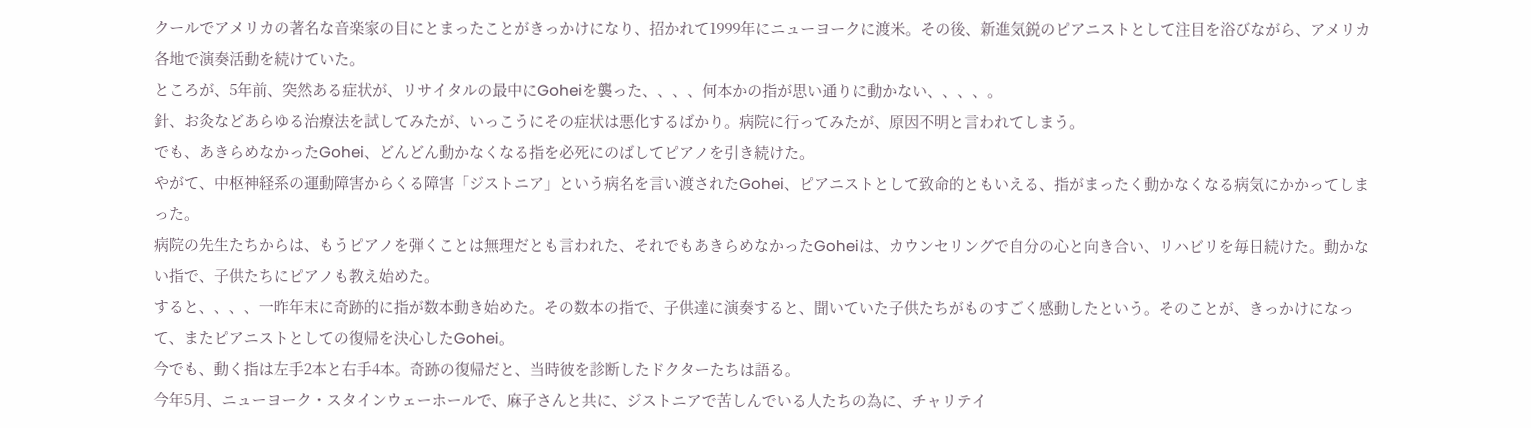クールでアメリカの著名な音楽家の目にとまったことがきっかけになり、招かれて1999年にニューヨークに渡米。その後、新進気鋭のピアニストとして注目を浴びながら、アメリカ各地で演奏活動を続けていた。
ところが、5年前、突然ある症状が、リサイタルの最中にGoheiを襲った、、、、何本かの指が思い通りに動かない、、、、。
針、お灸などあらゆる治療法を試してみたが、いっこうにその症状は悪化するばかり。病院に行ってみたが、原因不明と言われてしまう。
でも、あきらめなかったGohei、どんどん動かなくなる指を必死にのばしてピアノを引き続けた。
やがて、中枢神経系の運動障害からくる障害「ジストニア」という病名を言い渡されたGohei、ピアニストとして致命的ともいえる、指がまったく動かなくなる病気にかかってしまった。
病院の先生たちからは、もうピアノを弾くことは無理だとも言われた、それでもあきらめなかったGoheiは、カウンセリングで自分の心と向き合い、リハビリを毎日続けた。動かない指で、子供たちにピアノも教え始めた。
すると、、、、一昨年末に奇跡的に指が数本動き始めた。その数本の指で、子供達に演奏すると、聞いていた子供たちがものすごく感動したという。そのことが、きっかけになって、またピアニストとしての復帰を決心したGohei。
今でも、動く指は左手2本と右手4本。奇跡の復帰だと、当時彼を診断したドクターたちは語る。
今年5月、ニューヨーク・スタインウェーホールで、麻子さんと共に、ジストニアで苦しんでいる人たちの為に、チャリテイ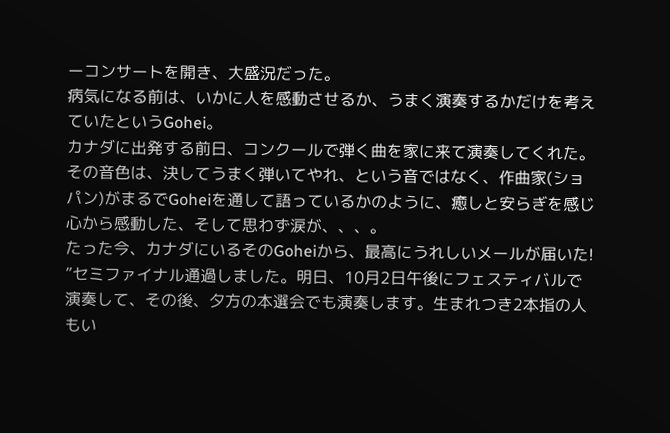ーコンサートを開き、大盛況だった。
病気になる前は、いかに人を感動させるか、うまく演奏するかだけを考えていたというGohei。
カナダに出発する前日、コンクールで弾く曲を家に来て演奏してくれた。その音色は、決してうまく弾いてやれ、という音ではなく、作曲家(ショパン)がまるでGoheiを通して語っているかのように、癒しと安らぎを感じ心から感動した、そして思わず涙が、、、。
たった今、カナダにいるそのGoheiから、最高にうれしいメールが届いた!
”セミファイナル通過しました。明日、10月2日午後にフェスティバルで演奏して、その後、夕方の本選会でも演奏します。生まれつき2本指の人もい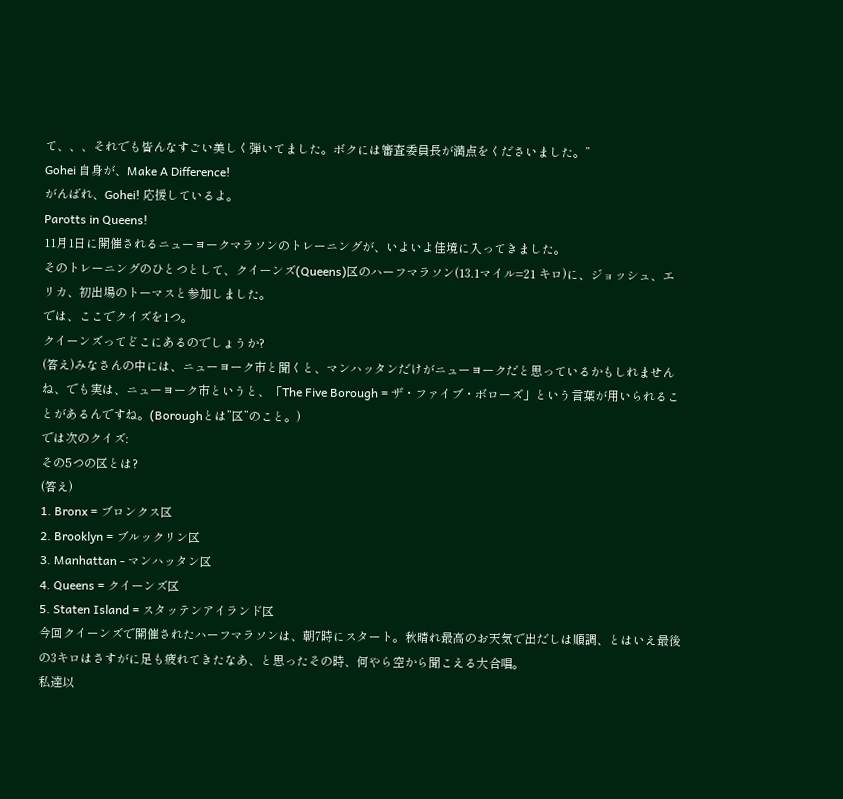て、、、それでも皆んなすごい美しく弾いてました。ボクには審査委員長が満点をくださいました。”
Gohei 自身が、Make A Difference!
がんばれ、Gohei! 応援しているよ。
Parotts in Queens!
11月1日に開催されるニューヨークマラソンのトレーニングが、いよいよ佳境に入ってきました。
そのトレーニングのひとつとして、クイーンズ(Queens)区のハーフマラソン(13.1マイル=21 キロ)に、ジョッシュ、エリカ、初出場のトーマスと参加しました。
では、ここでクイズを1つ。
クイーンズってどこにあるのでしょうか?
(答え)みなさんの中には、ニューヨーク市と聞くと、マンハッタンだけがニューヨークだと思っているかもしれませんね、でも実は、ニューヨーク市というと、「The Five Borough = ザ・ファイブ・ボローズ」という言葉が用いられることがあるんですね。(Boroughとは”区”のこと。)
では次のクイズ:
その5つの区とは?
(答え)
1. Bronx = ブロンクス区
2. Brooklyn = ブルックリン区
3. Manhattan - マンハッタン区
4. Queens = クイーンズ区
5. Staten Island = スタッテンアイランド区
今回クイーンズで開催されたハーフマラソンは、朝7時にスタート。秋晴れ最高のお天気で出だしは順調、とはいえ最後の3キロはさすがに足も疲れてきたなあ、と思ったその時、何やら空から聞こえる大合唱。
私達以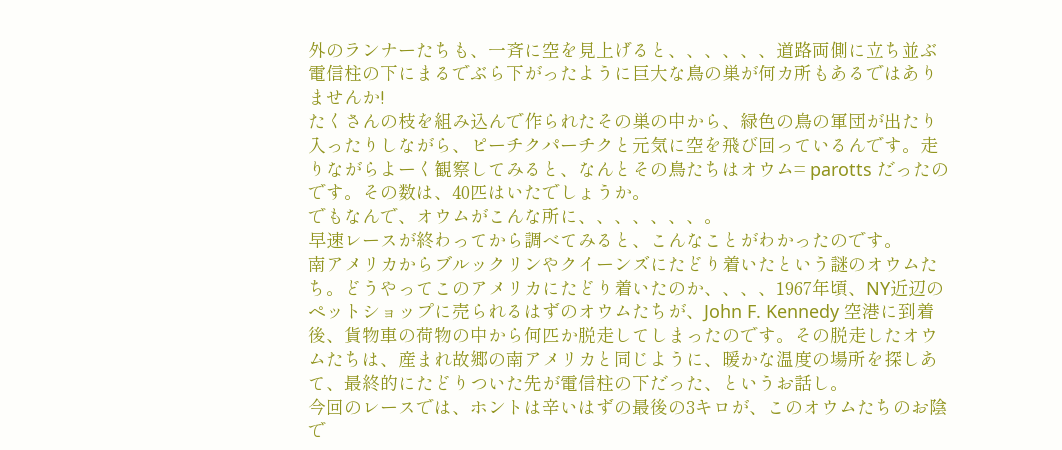外のランナーたちも、一斉に空を見上げると、、、、、、道路両側に立ち並ぶ電信柱の下にまるでぶら下がったように巨大な鳥の巣が何カ所もあるではありませんか!
たくさんの枝を組み込んで作られたその巣の中から、緑色の鳥の軍団が出たり入ったりしながら、ピーチクパーチクと元気に空を飛び回っているんです。走りながらよーく観察してみると、なんとその鳥たちはオウム= parotts だったのです。その数は、40匹はいたでしょうか。
でもなんで、オウムがこんな所に、、、、、、、。
早速レースが終わってから調べてみると、こんなことがわかったのです。
南アメリカからブルックリンやクイーンズにたどり着いたという謎のオウムたち。どうやってこのアメリカにたどり着いたのか、、、、1967年頃、NY近辺のペットショップに売られるはずのオウムたちが、John F. Kennedy 空港に到着後、貨物車の荷物の中から何匹か脱走してしまったのです。その脱走したオウムたちは、産まれ故郷の南アメリカと同じように、暖かな温度の場所を探しあて、最終的にたどりついた先が電信柱の下だった、というお話し。
今回のレースでは、ホントは辛いはずの最後の3キロが、このオウムたちのお陰で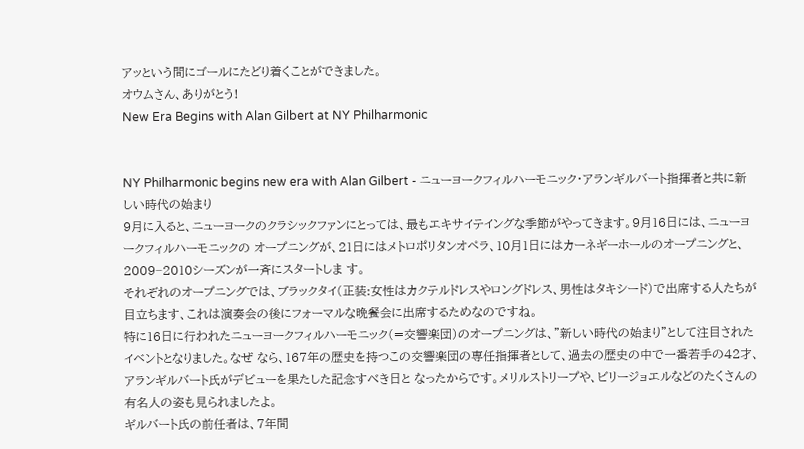アッという間にゴールにたどり着くことができました。
オウムさん、ありがとう!
New Era Begins with Alan Gilbert at NY Philharmonic


NY Philharmonic begins new era with Alan Gilbert - ニューヨークフィルハーモニック・アランギルバート指揮者と共に新しい時代の始まり
9月に入ると、ニューヨークのクラシックファンにとっては、最もエキサイテイングな季節がやってきます。9月16日には、ニューヨークフィルハーモニックの オープニングが、21日にはメトロポリタンオペラ、10月1日にはカーネギーホールのオープニングと、2009−2010シーズンが一斉にスタートしま す。
それぞれのオープニングでは、ブラックタイ(正装:女性はカクテルドレスやロングドレス、男性はタキシード)で出席する人たちが目立ちます、これは演奏会の後にフォーマルな晩餐会に出席するためなのですね。
特に16日に行われたニューヨークフィルハーモニック(=交響楽団)のオープニングは、”新しい時代の始まり”として注目されたイベントとなりました。なぜ なら、167年の歴史を持つこの交響楽団の専任指揮者として、過去の歴史の中で一番若手の42才、アランギルバート氏がデビューを果たした記念すべき日と なったからです。メリルストリープや、ビリージョエルなどのたくさんの有名人の姿も見られましたよ。
ギルバート氏の前任者は、7年間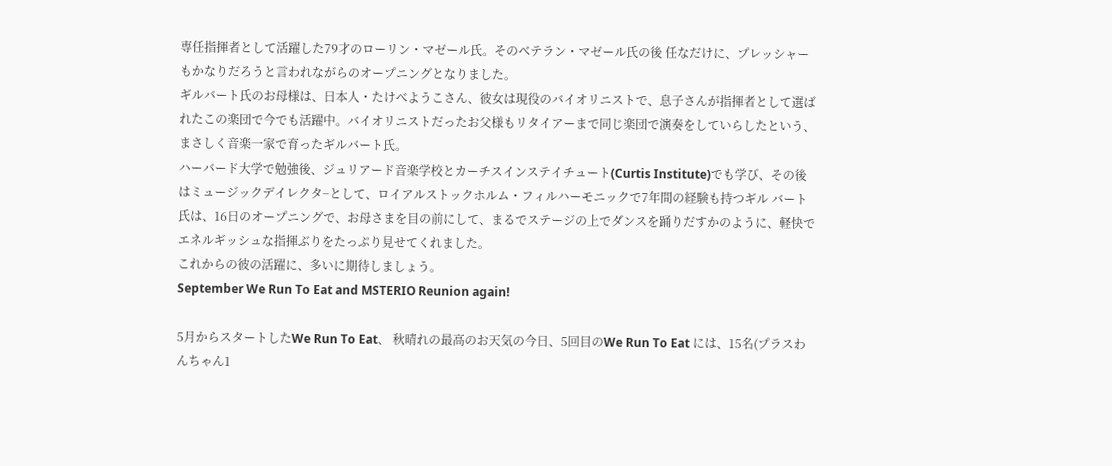専任指揮者として活躍した79才のローリン・マゼール氏。そのベテラン・マゼール氏の後 任なだけに、プレッシャーもかなりだろうと言われながらのオープニングとなりました。
ギルバート氏のお母様は、日本人・たけべようこさん、彼女は現役のバイオリニストで、息子さんが指揮者として選ばれたこの楽団で今でも活躍中。バイオリニストだったお父様もリタイアーまで同じ楽団で演奏をしていらしたという、まさしく音楽一家で育ったギルバート氏。
ハーバード大学で勉強後、ジュリアード音楽学校とカーチスインステイチュート(Curtis Institute)でも学び、その後はミュージックデイレクタ−として、ロイアルストックホルム・フィルハーモニックで7年間の経験も持つギル バート氏は、16日のオープニングで、お母さまを目の前にして、まるでステージの上でダンスを踊りだすかのように、軽快でエネルギッシュな指揮ぶりをたっぷり見せてくれました。
これからの彼の活躍に、多いに期待しましょう。
September We Run To Eat and MSTERIO Reunion again!

5月からスタートしたWe Run To Eat、 秋晴れの最高のお天気の今日、5回目のWe Run To Eat には、15名(プラスわんちゃん1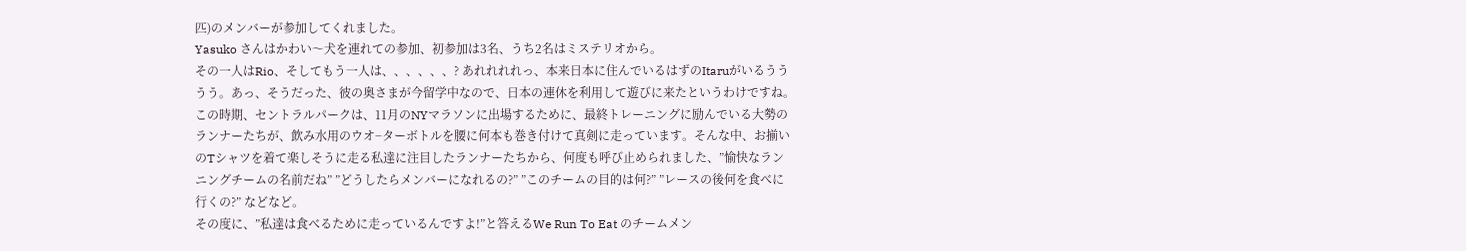匹)のメンバーが参加してくれました。
Yasuko さんはかわい〜犬を連れての参加、初参加は3名、うち2名はミステリオから。
その一人はRio、そしてもう一人は、、、、、、? あれれれれっ、本来日本に住んでいるはずのItaruがいるうううう。あっ、そうだった、彼の奥さまが今留学中なので、日本の連休を利用して遊びに来たというわけですね。
この時期、セントラルパークは、11月のNYマラソンに出場するために、最終トレーニングに励んでいる大勢のランナーたちが、飲み水用のウオ−ターボトルを腰に何本も巻き付けて真剣に走っています。そんな中、お揃いのTシャツを着て楽しそうに走る私達に注目したランナーたちから、何度も呼び止められました、”愉快なランニングチームの名前だね” ”どうしたらメンバーになれるの?” ”このチームの目的は何?” ”レースの後何を食べに行くの?” などなど。
その度に、”私達は食べるために走っているんですよ!”と答えるWe Run To Eat のチームメン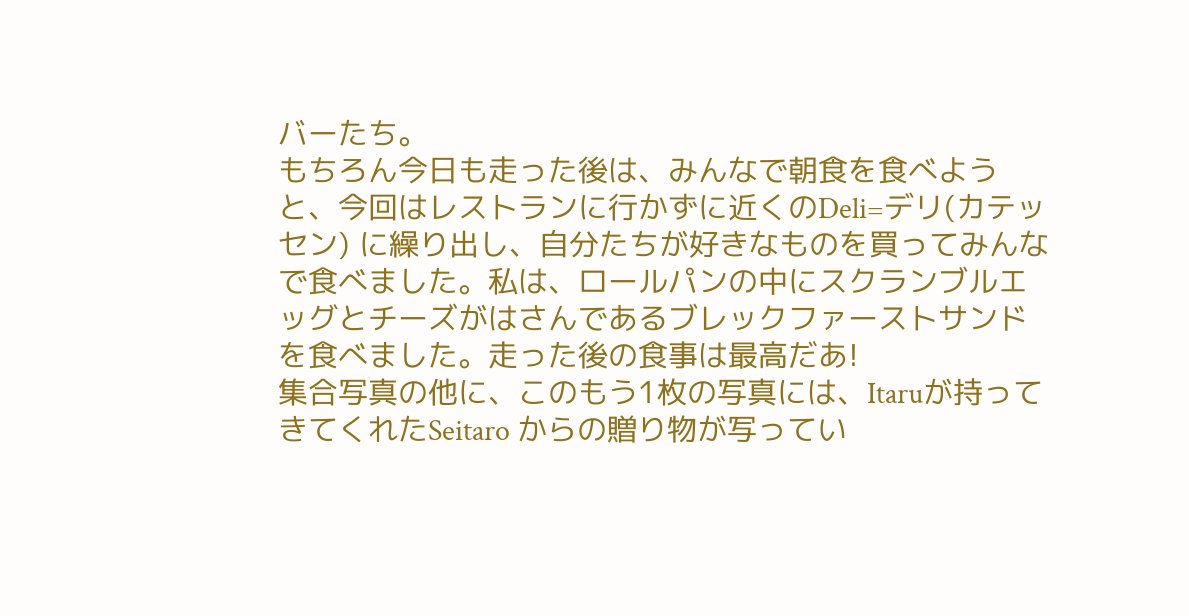バーたち。
もちろん今日も走った後は、みんなで朝食を食べようと、今回はレストランに行かずに近くのDeli=デリ(カテッセン) に繰り出し、自分たちが好きなものを買ってみんなで食べました。私は、ロールパンの中にスクランブルエッグとチーズがはさんであるブレックファーストサンドを食べました。走った後の食事は最高だあ!
集合写真の他に、このもう1枚の写真には、Itaruが持ってきてくれたSeitaro からの贈り物が写ってい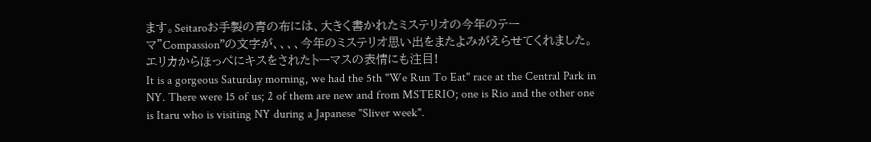ます。Seitaroお手製の青の布には、大きく書かれたミステリオの今年のテーマ”Compassion”の文字が、、、、今年のミステリオ思い出をまたよみがえらせてくれました。エリカからほっぺにキスをされたトーマスの表情にも注目!
It is a gorgeous Saturday morning, we had the 5th "We Run To Eat" race at the Central Park in NY. There were 15 of us; 2 of them are new and from MSTERIO; one is Rio and the other one is Itaru who is visiting NY during a Japanese "Sliver week".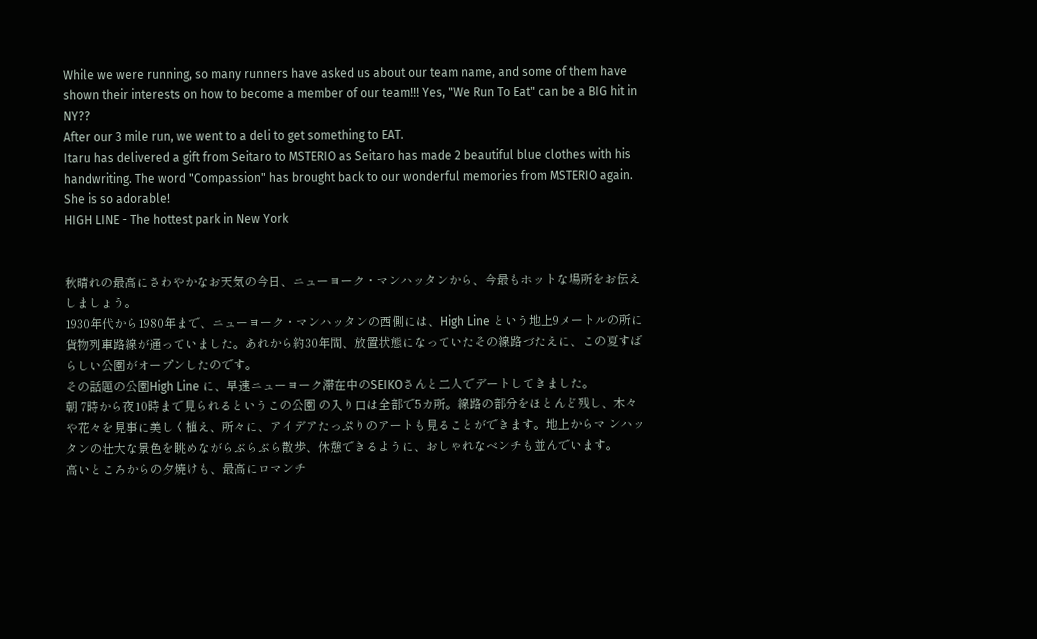While we were running, so many runners have asked us about our team name, and some of them have shown their interests on how to become a member of our team!!! Yes, "We Run To Eat" can be a BIG hit in NY??
After our 3 mile run, we went to a deli to get something to EAT.
Itaru has delivered a gift from Seitaro to MSTERIO as Seitaro has made 2 beautiful blue clothes with his handwriting. The word "Compassion" has brought back to our wonderful memories from MSTERIO again.
She is so adorable!
HIGH LINE - The hottest park in New York


秋晴れの最高にさわやかなお天気の今日、ニューヨーク・マンハッタンから、今最もホットな場所をお伝えしましょう。
1930年代から1980年まで、ニューヨーク・マンハッタンの西側には、High Line という地上9メートルの所に貨物列車路線が通っていました。あれから約30年間、放置状態になっていたその線路づたえに、この夏すばらしい公園がオープンしたのです。
その話題の公園High Line に、早速ニューヨーク滞在中のSEIKOさんと二人でデートしてきました。
朝 7時から夜10時まで見られるというこの公園 の入り口は全部で5カ所。線路の部分をほとんど残し、木々や花々を見事に美しく植え、所々に、アイデアたっぷりのアートも見ることができます。地上からマ ンハッタンの壮大な景色を眺めながらぶらぶら散歩、休憩できるように、おしゃれなベンチも並んでいます。
高いところからの夕焼けも、最高にロマンチ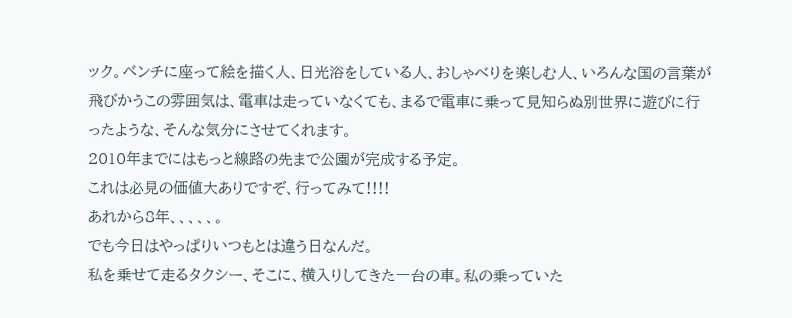ック。ベンチに座って絵を描く人、日光浴をしている人、おしゃべりを楽しむ人、いろんな国の言葉が飛びかうこの雰囲気は、電車は走っていなくても、まるで電車に乗って見知らぬ別世界に遊びに行ったような、そんな気分にさせてくれます。
2010年までにはもっと線路の先まで公園が完成する予定。
これは必見の価値大ありですぞ、行ってみて!!!!
あれから8年、、、、、。
でも今日はやっぱりいつもとは違う日なんだ。
私を乗せて走るタクシー、そこに、横入りしてきた一台の車。私の乗っていた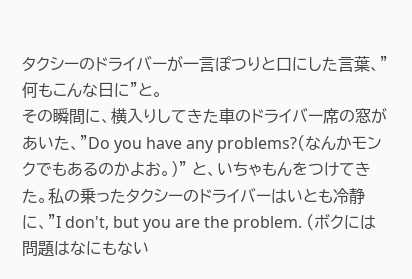タクシーのドライバーが一言ぽつりと口にした言葉、”何もこんな日に”と。
その瞬間に、横入りしてきた車のドライバー席の窓があいた、”Do you have any problems?(なんかモンクでもあるのかよお。)” と、いちゃもんをつけてきた。私の乗ったタクシーのドライバーはいとも冷静に、”I don't, but you are the problem. (ボクには問題はなにもない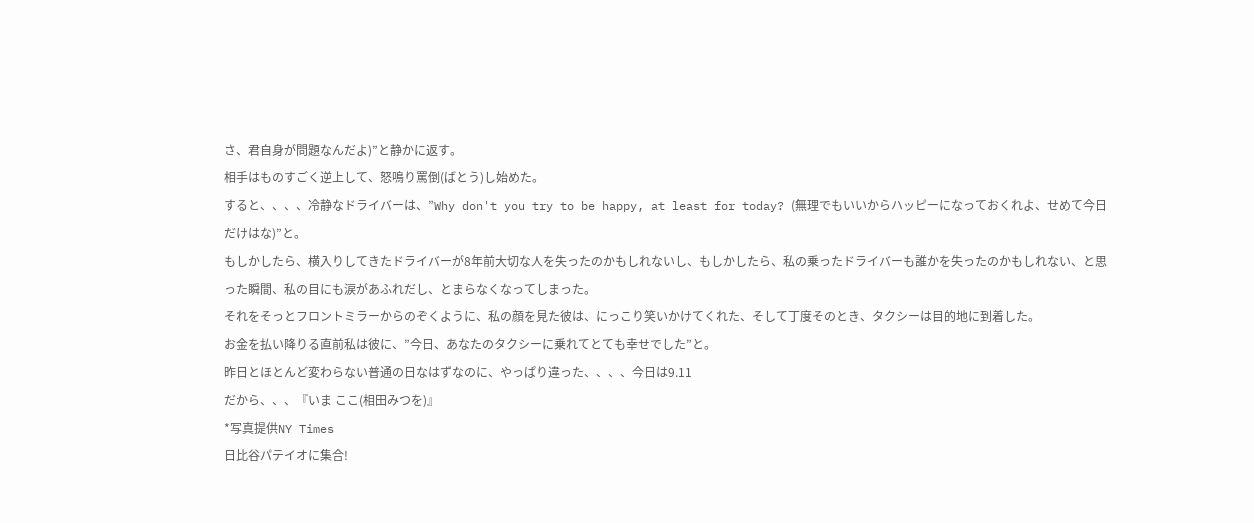さ、君自身が問題なんだよ)”と静かに返す。
相手はものすごく逆上して、怒鳴り罵倒(ばとう)し始めた。
すると、、、、冷静なドライバーは、”Why don't you try to be happy, at least for today? (無理でもいいからハッピーになっておくれよ、せめて今日だけはな)”と。
もしかしたら、横入りしてきたドライバーが8年前大切な人を失ったのかもしれないし、もしかしたら、私の乗ったドライバーも誰かを失ったのかもしれない、と思った瞬間、私の目にも涙があふれだし、とまらなくなってしまった。
それをそっとフロントミラーからのぞくように、私の顔を見た彼は、にっこり笑いかけてくれた、そして丁度そのとき、タクシーは目的地に到着した。
お金を払い降りる直前私は彼に、”今日、あなたのタクシーに乗れてとても幸せでした”と。
昨日とほとんど変わらない普通の日なはずなのに、やっぱり違った、、、、今日は9.11
だから、、、『いま ここ(相田みつを)』
*写真提供NY Times
日比谷パテイオに集合!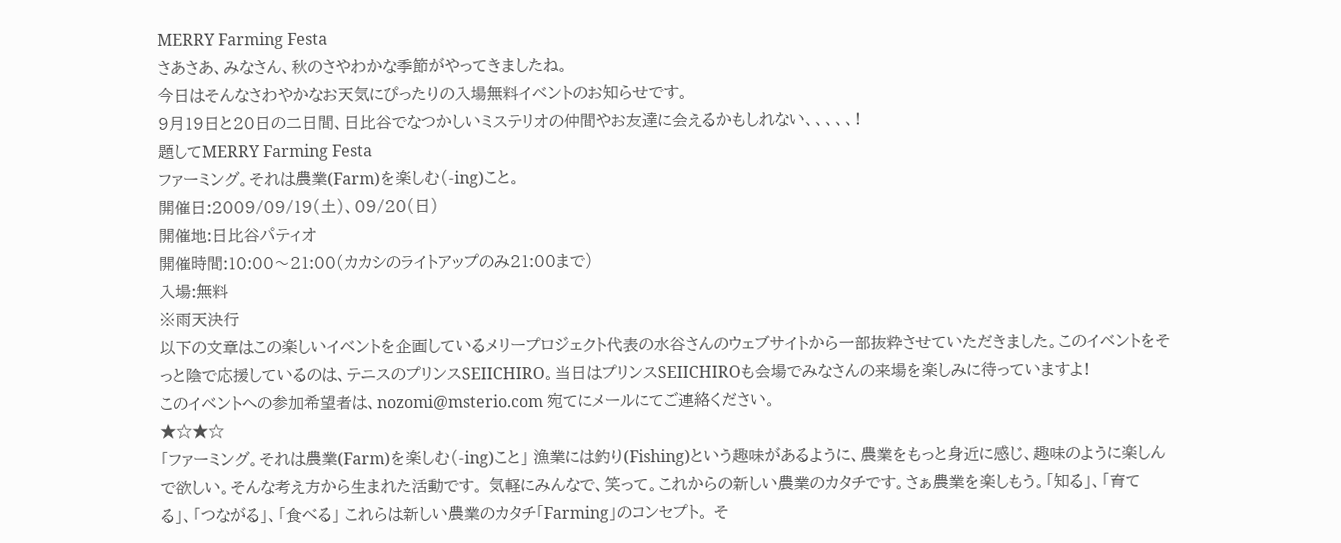MERRY Farming Festa
さあさあ、みなさん、秋のさやわかな季節がやってきましたね。
今日はそんなさわやかなお天気にぴったりの入場無料イベントのお知らせです。
9月19日と20日の二日間、日比谷でなつかしいミステリオの仲間やお友達に会えるかもしれない、、、、、!
題してMERRY Farming Festa
ファーミング。それは農業(Farm)を楽しむ(-ing)こと。
開催日:2009/09/19(土)、09/20(日)
開催地:日比谷パティオ
開催時間:10:00〜21:00(カカシのライトアップのみ21:00まで)
入場:無料
※雨天決行
以下の文章はこの楽しいイベントを企画しているメリープロジェクト代表の水谷さんのウェブサイトから一部抜粋させていただきました。このイベントをそっと陰で応援しているのは、テニスのプリンスSEIICHIRO。当日はプリンスSEIICHIROも会場でみなさんの来場を楽しみに待っていますよ!
このイベントへの参加希望者は、nozomi@msterio.com 宛てにメールにてご連絡ください。
★☆★☆
「ファーミング。それは農業(Farm)を楽しむ(-ing)こと」 漁業には釣り(Fishing)という趣味があるように、農業をもっと身近に感じ、趣味のように楽しんで欲しい。そんな考え方から生まれた活動です。 気軽にみんなで、笑って。これからの新しい農業のカタチです。さぁ農業を楽しもう。「知る」、「育てる」、「つながる」、「食べる」 これらは新しい農業のカタチ「Farming」のコンセプト。 そ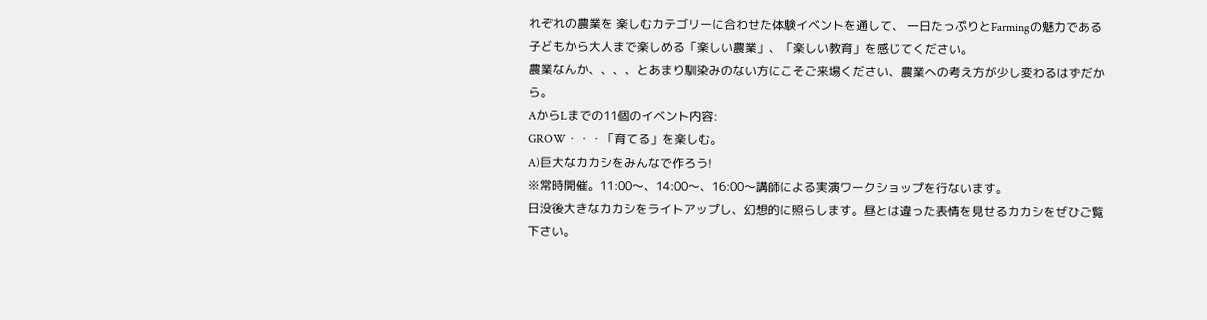れぞれの農業を 楽しむカテゴリーに合わせた体験イベントを通して、 一日たっぷりとFarmingの魅力である 子どもから大人まで楽しめる「楽しい農業」、「楽しい教育」を感じてください。
農業なんか、、、、とあまり馴染みのない方にこそご来場ください、農業への考え方が少し変わるはずだから。
AからLまでの11個のイベント内容:
GROW・・・「育てる」を楽しむ。
A)巨大なカカシをみんなで作ろう!
※常時開催。11:00〜、14:00〜、16:00〜講師による実演ワークショップを行ないます。
日没後大きなカカシをライトアップし、幻想的に照らします。昼とは違った表情を見せるカカシをぜひご覧下さい。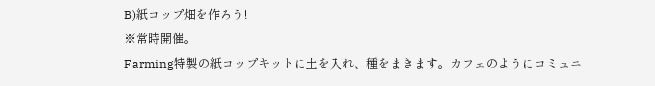B)紙コップ畑を作ろう!
※常時開催。
Farming特製の紙コップキットに土を入れ、種をまきます。カフェのようにコミュニ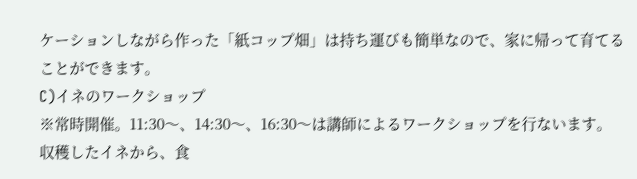ケーションしながら作った「紙コップ畑」は持ち運びも簡単なので、家に帰って育てることができます。
C)イネのワークショップ
※常時開催。11:30〜、14:30〜、16:30〜は講師によるワークショップを行ないます。
収穫したイネから、食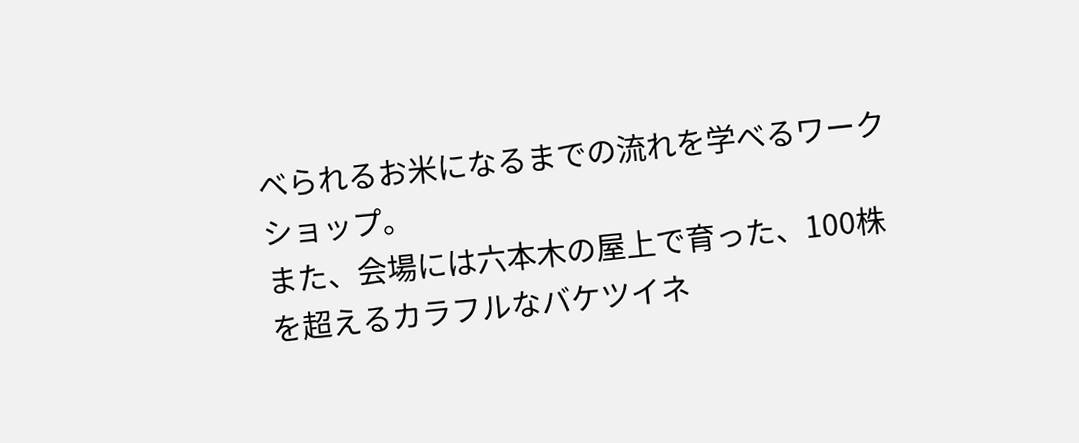べられるお米になるまでの流れを学べるワークショップ。
また、会場には六本木の屋上で育った、100株を超えるカラフルなバケツイネ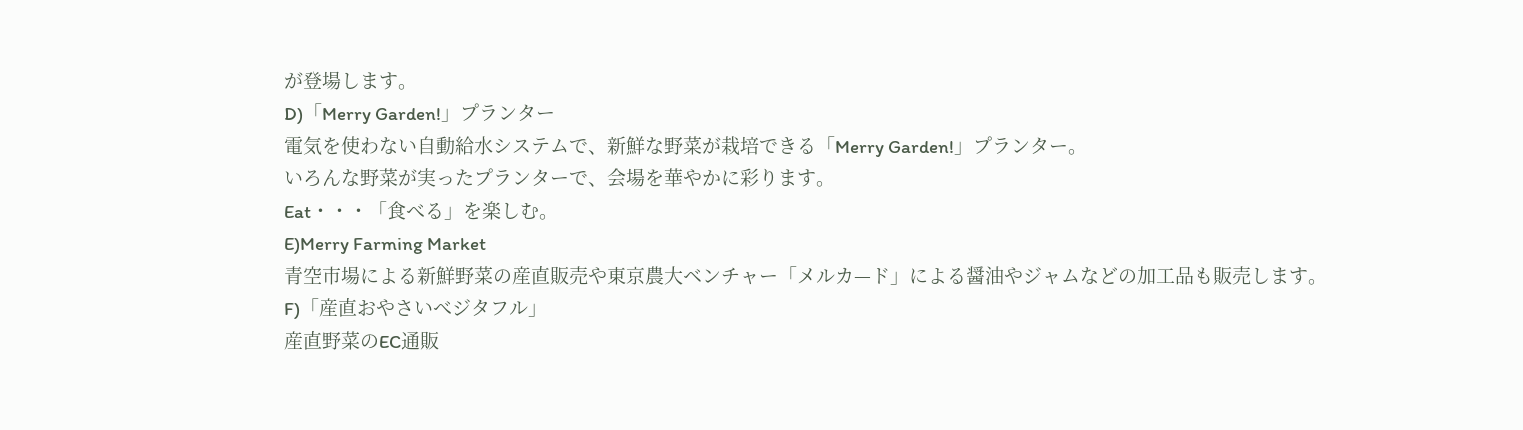が登場します。
D)「Merry Garden!」プランター
電気を使わない自動給水システムで、新鮮な野菜が栽培できる「Merry Garden!」プランター。
いろんな野菜が実ったプランターで、会場を華やかに彩ります。
Eat・・・「食べる」を楽しむ。
E)Merry Farming Market
青空市場による新鮮野菜の産直販売や東京農大ベンチャー「メルカ—ド」による醤油やジャムなどの加工品も販売します。
F)「産直おやさいべジタフル」
産直野菜のEC通販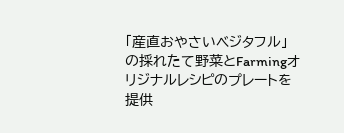「産直おやさいベジタフル」の採れたて野菜とFarmingオリジナルレシピのプレートを提供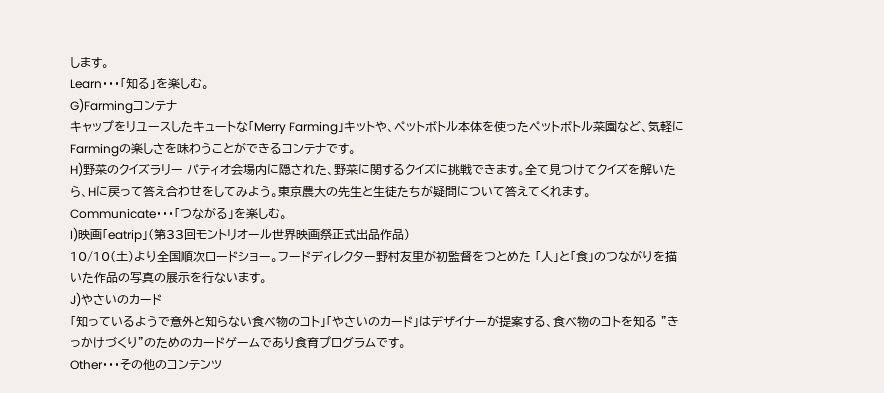します。
Learn・・・「知る」を楽しむ。
G)Farmingコンテナ
キャップをリユースしたキュートな「Merry Farming」キットや、ペットボトル本体を使ったペットボトル菜園など、気軽にFarmingの楽しさを味わうことができるコンテナです。
H)野菜のクイズラリー パティオ会場内に隠された、野菜に関するクイズに挑戦できます。全て見つけてクイズを解いたら、Hに戻って答え合わせをしてみよう。東京農大の先生と生徒たちが疑問について答えてくれます。
Communicate・・・「つながる」を楽しむ。
I)映画「eatrip」(第33回モントリオール世界映画祭正式出品作品)
10/10(土)より全国順次ロードショー。フードディレクター野村友里が初監督をつとめた 「人」と「食」のつながりを描いた作品の写真の展示を行ないます。
J)やさいのカード
「知っているようで意外と知らない食べ物のコト」「やさいのカード」はデザイナーが提案する、食べ物のコトを知る ”きっかけづくり”のためのカードゲームであり食育プログラムです。
Other・・・その他のコンテンツ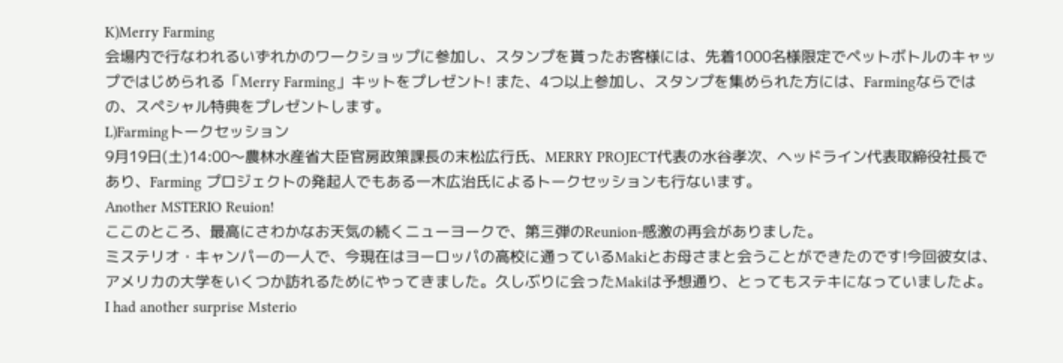K)Merry Farming
会場内で行なわれるいずれかのワークショップに参加し、スタンプを貰ったお客様には、先着1000名様限定でペットボトルのキャップではじめられる「Merry Farming」キットをプレゼント! また、4つ以上参加し、スタンプを集められた方には、Farmingならではの、スペシャル特典をプレゼントします。
L)Farmingトークセッション
9月19日(土)14:00〜農林水産省大臣官房政策課長の末松広行氏、MERRY PROJECT代表の水谷孝次、ヘッドライン代表取締役社長であり、Farming プロジェクトの発起人でもある一木広治氏によるトークセッションも行ないます。
Another MSTERIO Reuion!
ここのところ、最高にさわかなお天気の続くニューヨークで、第三弾のReunion-感激の再会がありました。
ミステリオ・キャンパーの一人で、今現在はヨーロッパの高校に通っているMakiとお母さまと会うことができたのです!今回彼女は、アメリカの大学をいくつか訪れるためにやってきました。久しぶりに会ったMakiは予想通り、とってもステキになっていましたよ。
I had another surprise Msterio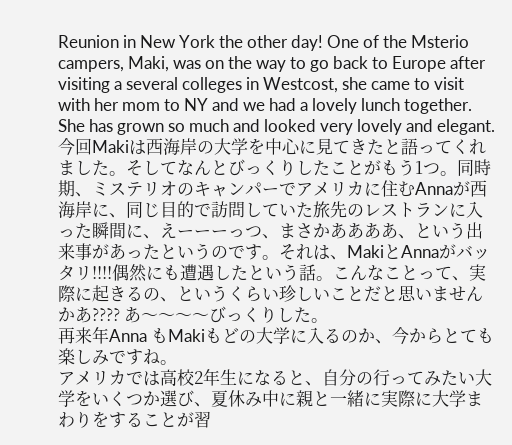Reunion in New York the other day! One of the Msterio campers, Maki, was on the way to go back to Europe after visiting a several colleges in Westcost, she came to visit with her mom to NY and we had a lovely lunch together. She has grown so much and looked very lovely and elegant.
今回Makiは西海岸の大学を中心に見てきたと語ってくれました。そしてなんとびっくりしたことがもう1つ。同時期、ミステリオのキャンパーでアメリカに住むAnnaが西海岸に、同じ目的で訪問していた旅先のレストランに入った瞬間に、えーーーっつ、まさかああああ、という出来事があったというのです。それは、MakiとAnnaがバッタリ!!!!偶然にも遭遇したという話。こんなことって、実際に起きるの、というくらい珍しいことだと思いませんかあ???? あ〜〜〜〜びっくりした。
再来年Anna もMakiもどの大学に入るのか、今からとても楽しみですね。
アメリカでは高校2年生になると、自分の行ってみたい大学をいくつか選び、夏休み中に親と一緒に実際に大学まわりをすることが習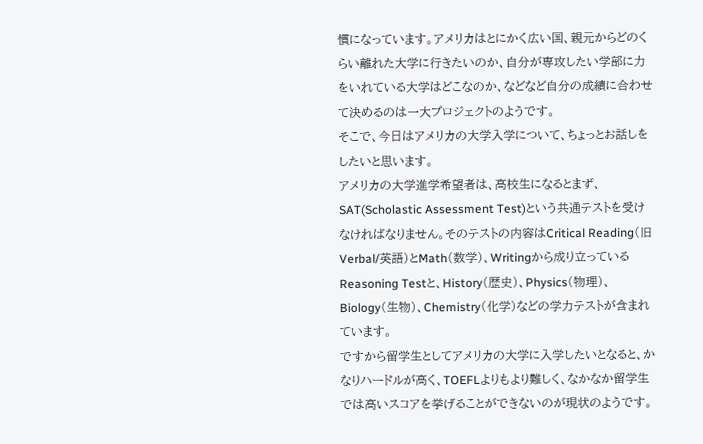慣になっています。アメリカはとにかく広い国、親元からどのくらい離れた大学に行きたいのか、自分が専攻したい学部に力をいれている大学はどこなのか、などなど自分の成績に合わせて決めるのは一大プロジェクトのようです。
そこで、今日はアメリカの大学入学について、ちょっとお話しをしたいと思います。
アメリカの大学進学希望者は、高校生になるとまず、SAT(Scholastic Assessment Test)という共通テストを受けなければなりません。そのテストの内容はCritical Reading(旧Verbal/英語)とMath(数学)、Writingから成り立っているReasoning Testと、History(歴史)、Physics(物理)、Biology(生物)、Chemistry(化学)などの学力テストが含まれています。
ですから留学生としてアメリカの大学に入学したいとなると、かなりハードルが高く、TOEFLよりもより難しく、なかなか留学生では高いスコアを挙げることができないのが現状のようです。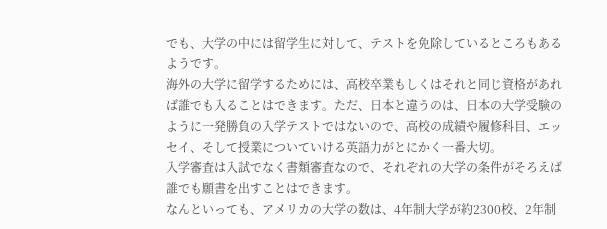でも、大学の中には留学生に対して、テストを免除しているところもあるようです。
海外の大学に留学するためには、高校卒業もしくはそれと同じ資格があれば誰でも入ることはできます。ただ、日本と違うのは、日本の大学受験のように一発勝負の入学テストではないので、高校の成績や履修科目、エッセイ、そして授業についていける英語力がとにかく一番大切。
入学審査は入試でなく書類審査なので、それぞれの大学の条件がそろえば誰でも願書を出すことはできます。
なんといっても、アメリカの大学の数は、4年制大学が約2300校、2年制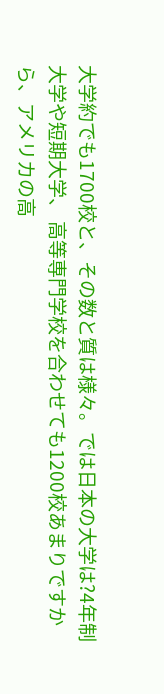大学約でも1700校と、その数と質は様々。では日本の大学は?4年制大学や短期大学、 高等専門学校を合わせても1200校あまりですから、アメリカの高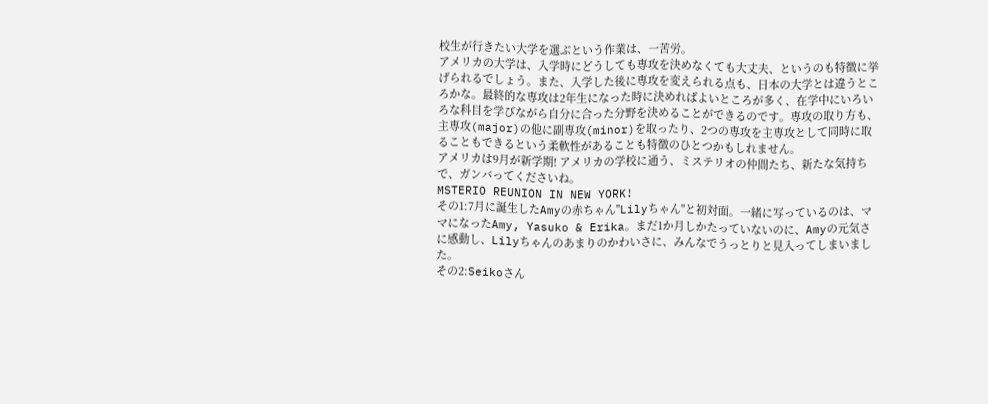校生が行きたい大学を選ぶという作業は、一苦労。
アメリカの大学は、入学時にどうしても専攻を決めなくても大丈夫、というのも特徴に挙げられるでしょう。また、入学した後に専攻を変えられる点も、日本の大学とは違うところかな。最終的な専攻は2年生になった時に決めればよいところが多く、在学中にいろいろな科目を学びながら自分に合った分野を決めることができるのです。専攻の取り方も、 主専攻(major)の他に副専攻(minor)を取ったり、2つの専攻を主専攻として同時に取ることもできるという柔軟性があることも特徴のひとつかもしれません。
アメリカは9月が新学期! アメリカの学校に通う、ミステリオの仲間たち、新たな気持ちで、ガンバってくださいね。
MSTERIO REUNION IN NEW YORK!
その1:7月に誕生したAmyの赤ちゃん"Lilyちゃん"と初対面。一緒に写っているのは、ママになったAmy, Yasuko & Erika。まだ1か月しかたっていないのに、Amyの元気さに感動し、Lilyちゃんのあまりのかわいさに、みんなでうっとりと見入ってしまいました。
その2:Seikoさん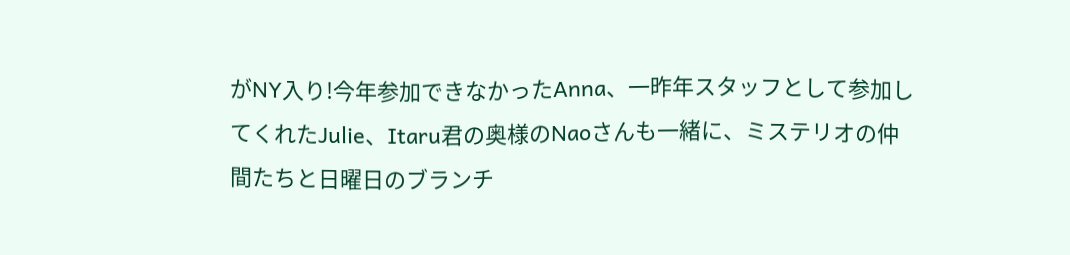がNY入り!今年参加できなかったAnna、一昨年スタッフとして参加してくれたJulie、Itaru君の奥様のNaoさんも一緒に、ミステリオの仲間たちと日曜日のブランチ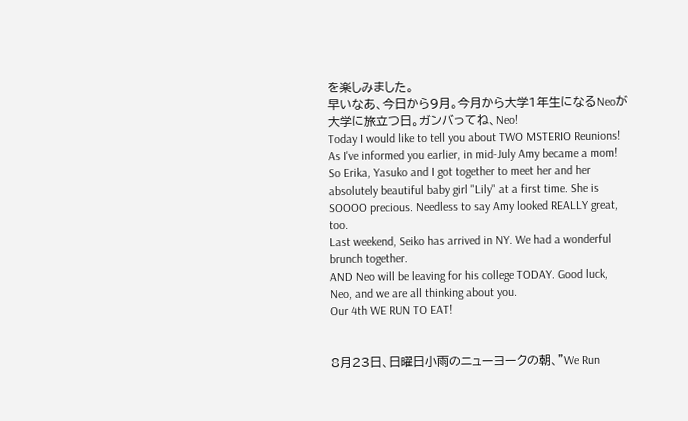を楽しみました。
早いなあ、今日から9月。今月から大学1年生になるNeoが大学に旅立つ日。ガンバってね、Neo!
Today I would like to tell you about TWO MSTERIO Reunions!
As I've informed you earlier, in mid-July Amy became a mom! So Erika, Yasuko and I got together to meet her and her absolutely beautiful baby girl "Lily" at a first time. She is SOOOO precious. Needless to say Amy looked REALLY great, too.
Last weekend, Seiko has arrived in NY. We had a wonderful brunch together.
AND Neo will be leaving for his college TODAY. Good luck, Neo, and we are all thinking about you.
Our 4th WE RUN TO EAT!


8月23日、日曜日小雨のニューヨークの朝、”We Run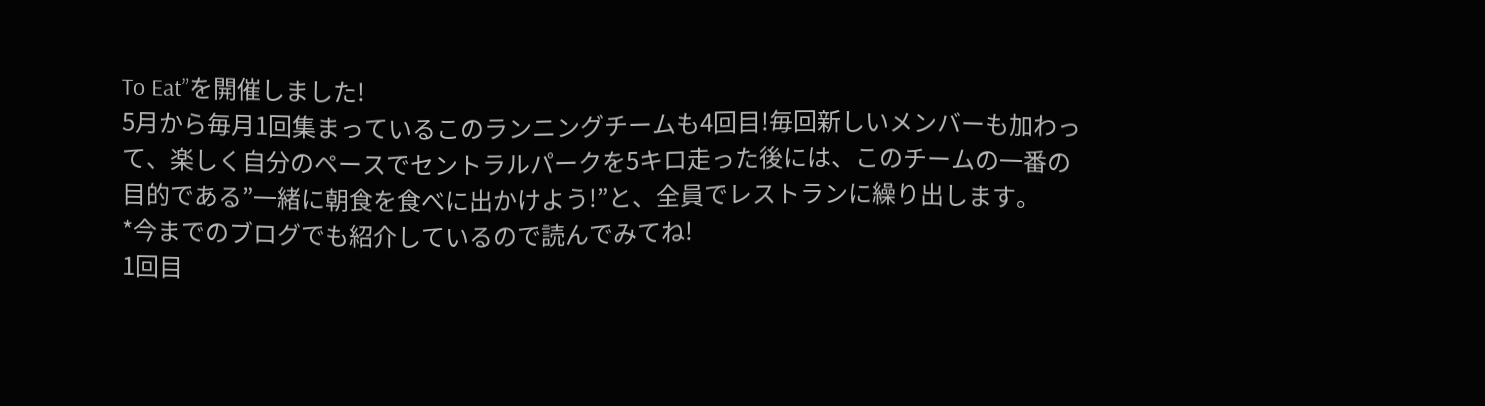To Eat”を開催しました!
5月から毎月1回集まっているこのランニングチームも4回目!毎回新しいメンバーも加わって、楽しく自分のペースでセントラルパークを5キロ走った後には、このチームの一番の目的である”一緒に朝食を食べに出かけよう!”と、全員でレストランに繰り出します。
*今までのブログでも紹介しているので読んでみてね!
1回目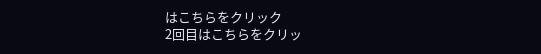はこちらをクリック
2回目はこちらをクリッ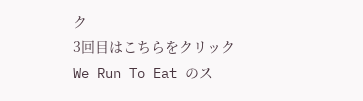ク
3回目はこちらをクリック
We Run To Eat のス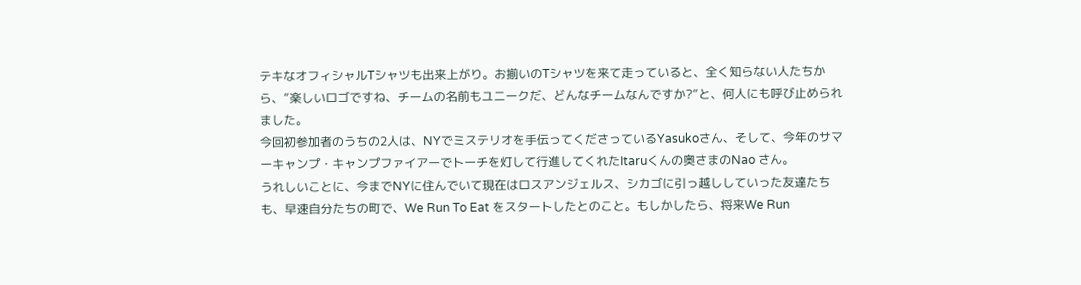テキなオフィシャルTシャツも出来上がり。お揃いのTシャツを来て走っていると、全く知らない人たちから、”楽しいロゴですね、チームの名前もユニークだ、どんなチームなんですか?”と、何人にも呼び止められました。
今回初参加者のうちの2人は、NYでミステリオを手伝ってくださっているYasukoさん、そして、今年のサマーキャンプ・キャンプファイアーでトーチを灯して行進してくれたItaruくんの奥さまのNao さん。
うれしいことに、今までNYに住んでいて現在はロスアンジェルス、シカゴに引っ越ししていった友達たちも、早速自分たちの町で、We Run To Eat をスタートしたとのこと。もしかしたら、将来We Run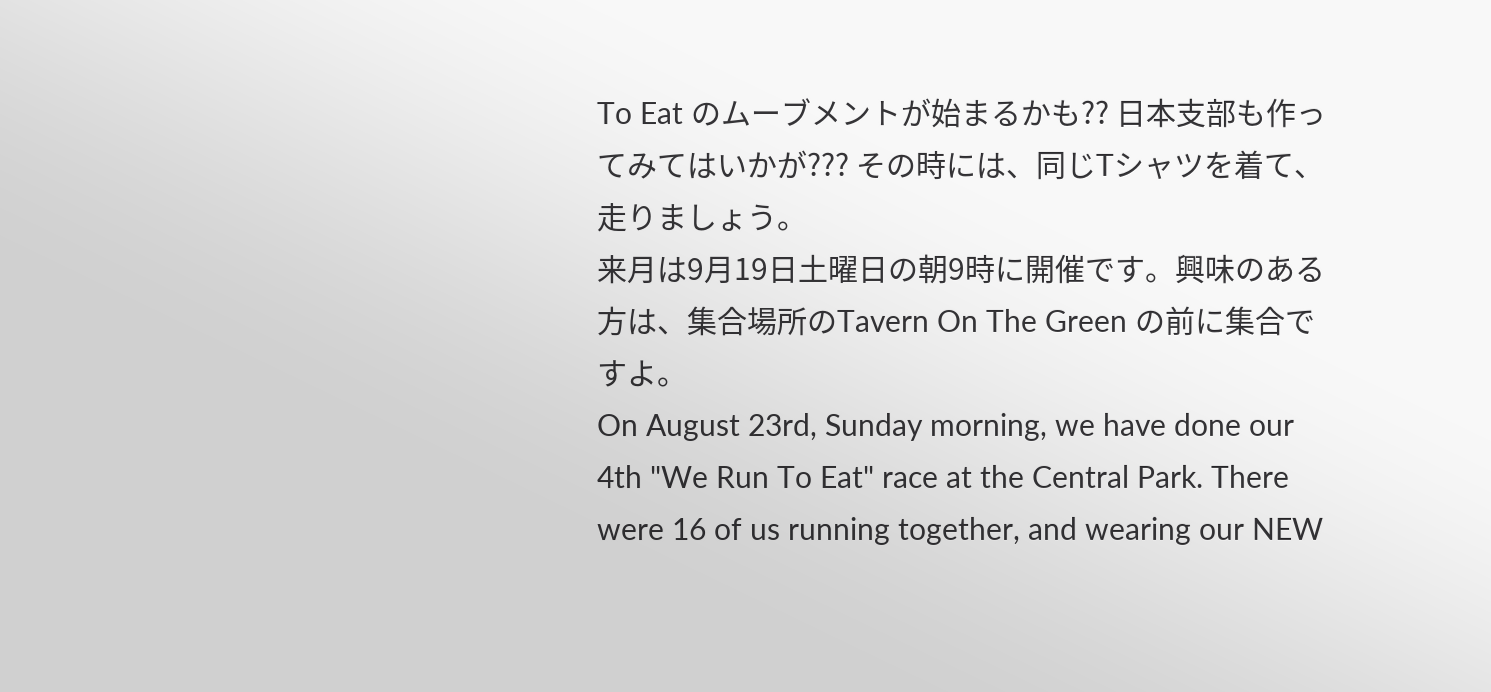To Eat のムーブメントが始まるかも?? 日本支部も作ってみてはいかが??? その時には、同じTシャツを着て、走りましょう。
来月は9月19日土曜日の朝9時に開催です。興味のある方は、集合場所のTavern On The Green の前に集合ですよ。
On August 23rd, Sunday morning, we have done our 4th "We Run To Eat" race at the Central Park. There were 16 of us running together, and wearing our NEW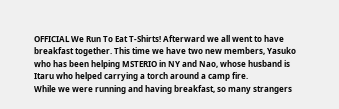OFFICIAL We Run To Eat T-Shirts! Afterward we all went to have breakfast together. This time we have two new members, Yasuko who has been helping MSTERIO in NY and Nao, whose husband is Itaru who helped carrying a torch around a camp fire.
While we were running and having breakfast, so many strangers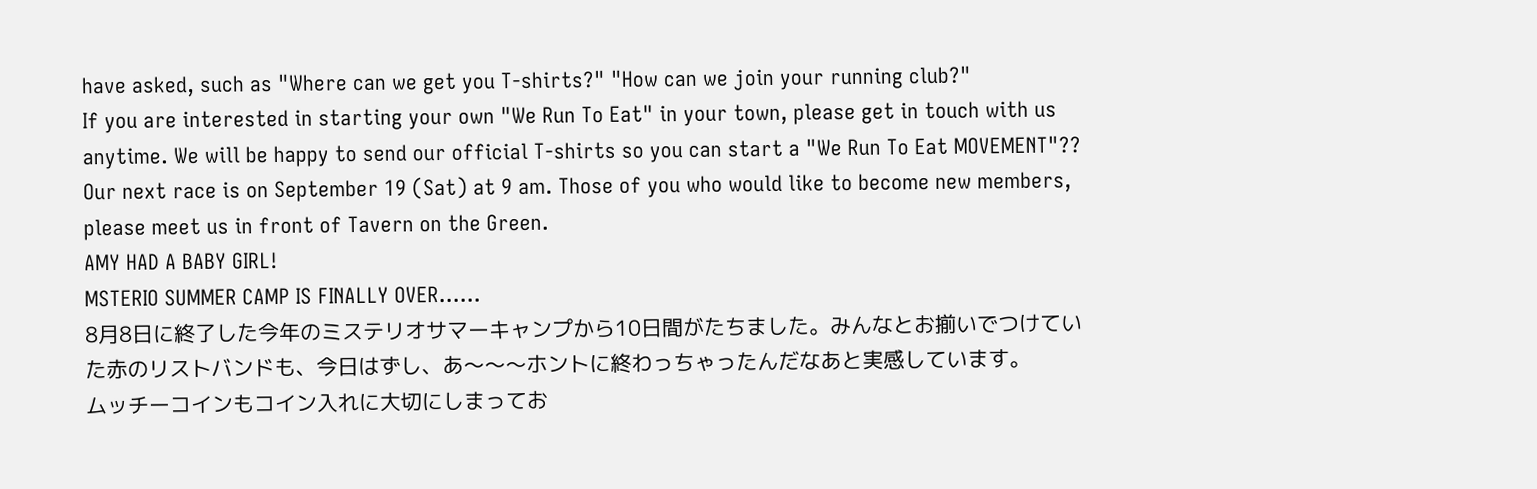have asked, such as "Where can we get you T-shirts?" "How can we join your running club?"
If you are interested in starting your own "We Run To Eat" in your town, please get in touch with us anytime. We will be happy to send our official T-shirts so you can start a "We Run To Eat MOVEMENT"??
Our next race is on September 19 (Sat) at 9 am. Those of you who would like to become new members, please meet us in front of Tavern on the Green.
AMY HAD A BABY GIRL!
MSTERIO SUMMER CAMP IS FINALLY OVER......
8月8日に終了した今年のミステリオサマーキャンプから10日間がたちました。みんなとお揃いでつけていた赤のリストバンドも、今日はずし、あ〜〜〜ホントに終わっちゃったんだなあと実感しています。
ムッチーコインもコイン入れに大切にしまってお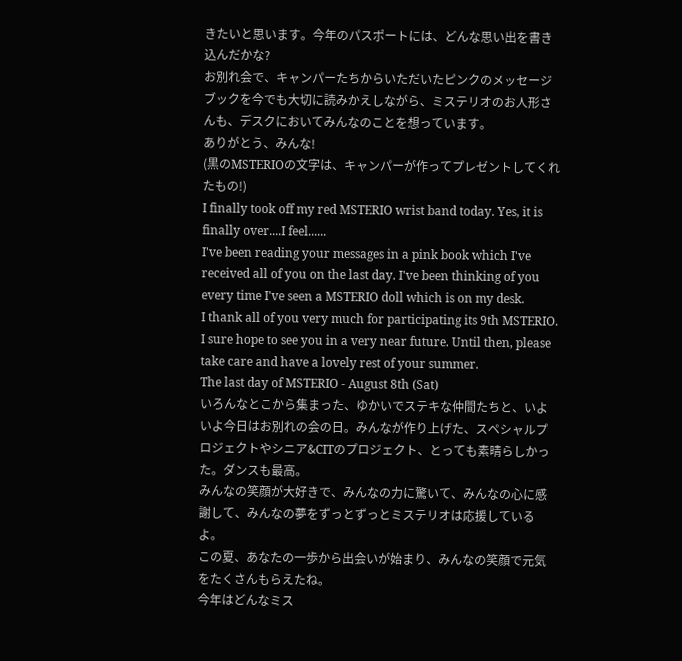きたいと思います。今年のパスポートには、どんな思い出を書き込んだかな?
お別れ会で、キャンパーたちからいただいたピンクのメッセージブックを今でも大切に読みかえしながら、ミステリオのお人形さんも、デスクにおいてみんなのことを想っています。
ありがとう、みんな!
(黒のMSTERIOの文字は、キャンパーが作ってプレゼントしてくれたもの!)
I finally took off my red MSTERIO wrist band today. Yes, it is finally over....I feel......
I've been reading your messages in a pink book which I've received all of you on the last day. I've been thinking of you every time I've seen a MSTERIO doll which is on my desk.
I thank all of you very much for participating its 9th MSTERIO. I sure hope to see you in a very near future. Until then, please take care and have a lovely rest of your summer.
The last day of MSTERIO - August 8th (Sat)
いろんなとこから集まった、ゆかいでステキな仲間たちと、いよいよ今日はお別れの会の日。みんなが作り上げた、スペシャルプロジェクトやシニア&CITのプロジェクト、とっても素晴らしかった。ダンスも最高。
みんなの笑顔が大好きで、みんなの力に驚いて、みんなの心に感謝して、みんなの夢をずっとずっとミステリオは応援しているよ。
この夏、あなたの一歩から出会いが始まり、みんなの笑顔で元気をたくさんもらえたね。
今年はどんなミス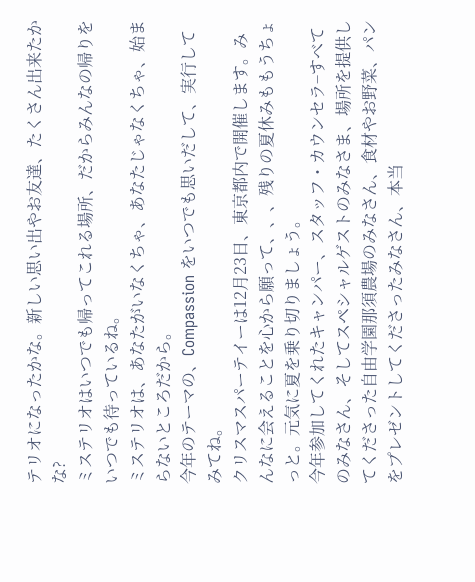テリオになったかな。新しい思い出やお友達、たくさん出来たかな?
ミステリオはいつでも帰ってこれる場所、だからみんなの帰りをいつでも待っているね。
ミステリオは、あなたがいなくちゃ、あなたじゃなくちゃ、始まらないところだから。
今年のテーマの、Compassion をいつでも思いだして、実行してみてね。
クリスマスパーテイーは12月23日、東京都内で開催します。みんなに会えることを心から願って、、、残りの夏休みももうちょっと。元気に夏を乗り切りましょう。
今年参加してくれたキャンパー、スタッフ・カウンセラ−すべてのみなさん、そしてスペシャルゲストのみなさま、場所を提供してくださった自由学園那須農場のみなさん、食材やお野菜、パンをプレゼントしてくださったみなさん、本当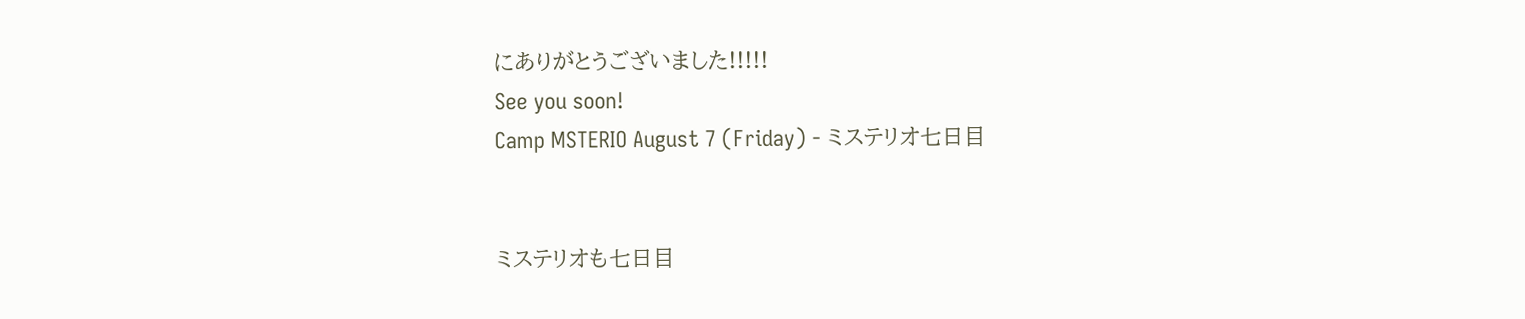にありがとうございました!!!!!
See you soon!
Camp MSTERIO August 7 (Friday) - ミステリオ七日目


ミステリオも七日目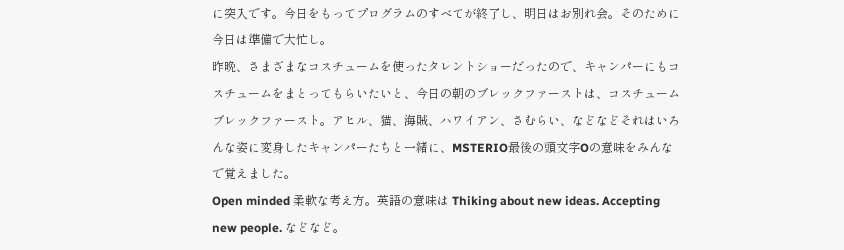に突入です。今日をもってプログラムのすべてが終了し、明日はお別れ会。そのために今日は準備で大忙し。
昨晩、さまざまなコスチュームを使ったタレントショーだったので、キャンパーにもコスチュームをまとってもらいたいと、今日の朝のブレックファーストは、コスチュームブレックファースト。アヒル、猫、海賊、ハワイアン、さむらい、などなどそれはいろんな姿に変身したキャンパーたちと一緒に、MSTERIO最後の頭文字Oの意味をみんなで覚えました。
Open minded 柔軟な考え方。英語の意味は Thiking about new ideas. Accepting new people. などなど。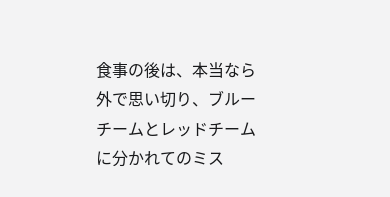食事の後は、本当なら外で思い切り、ブルーチームとレッドチームに分かれてのミス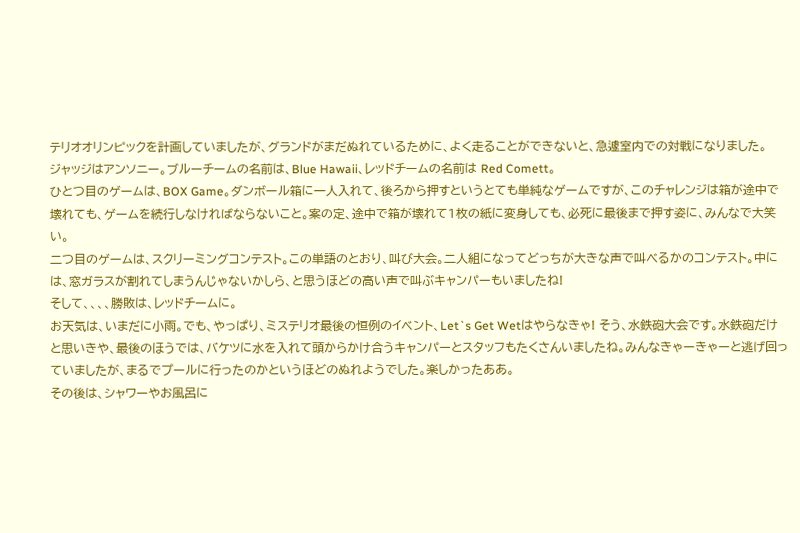テリオオリンピックを計画していましたが、グランドがまだぬれているために、よく走ることができないと、急遽室内での対戦になりました。
ジャッジはアンソニー。ブルーチームの名前は、Blue Hawaii、レッドチームの名前は Red Comett。
ひとつ目のゲームは、BOX Game。ダンボール箱に一人入れて、後ろから押すというとても単純なゲームですが、このチャレンジは箱が途中で壊れても、ゲームを続行しなければならないこと。案の定、途中で箱が壊れて1枚の紙に変身しても、必死に最後まで押す姿に、みんなで大笑い。
二つ目のゲームは、スクリーミングコンテスト。この単語のとおり、叫び大会。二人組になってどっちが大きな声で叫べるかのコンテスト。中には、窓ガラスが割れてしまうんじゃないかしら、と思うほどの高い声で叫ぶキャンパーもいましたね!
そして、、、、勝敗は、レッドチームに。
お天気は、いまだに小雨。でも、やっぱり、ミステリオ最後の恒例のイベント、Let`s Get Wetはやらなきゃ! そう、水鉄砲大会です。水鉄砲だけと思いきや、最後のほうでは、バケツに水を入れて頭からかけ合うキャンパーとスタッフもたくさんいましたね。みんなきゃーきゃーと逃げ回っていましたが、まるでプールに行ったのかというほどのぬれようでした。楽しかったああ。
その後は、シャワーやお風呂に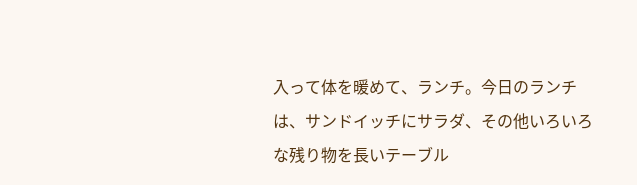入って体を暖めて、ランチ。今日のランチは、サンドイッチにサラダ、その他いろいろな残り物を長いテーブル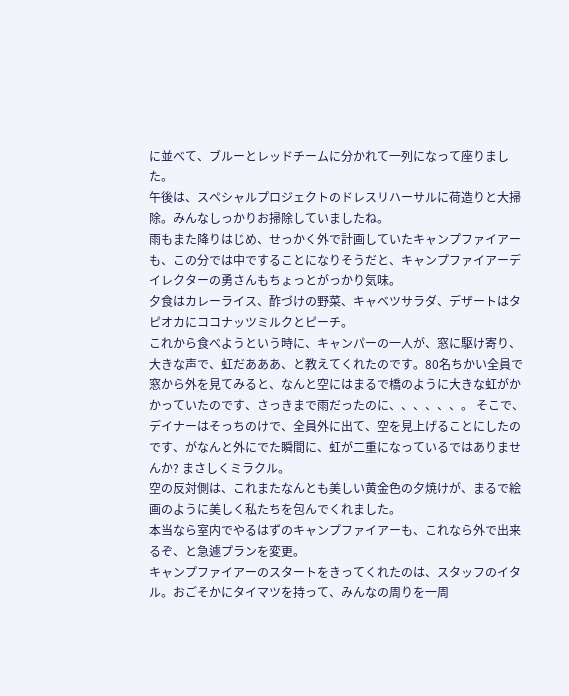に並べて、ブルーとレッドチームに分かれて一列になって座りました。
午後は、スペシャルプロジェクトのドレスリハーサルに荷造りと大掃除。みんなしっかりお掃除していましたね。
雨もまた降りはじめ、せっかく外で計画していたキャンプファイアーも、この分では中ですることになりそうだと、キャンプファイアーデイレクターの勇さんもちょっとがっかり気味。
夕食はカレーライス、酢づけの野菜、キャベツサラダ、デザートはタピオカにココナッツミルクとピーチ。
これから食べようという時に、キャンパーの一人が、窓に駆け寄り、大きな声で、虹だあああ、と教えてくれたのです。80名ちかい全員で窓から外を見てみると、なんと空にはまるで橋のように大きな虹がかかっていたのです、さっきまで雨だったのに、、、、、、。 そこで、デイナーはそっちのけで、全員外に出て、空を見上げることにしたのです、がなんと外にでた瞬間に、虹が二重になっているではありませんか? まさしくミラクル。
空の反対側は、これまたなんとも美しい黄金色の夕焼けが、まるで絵画のように美しく私たちを包んでくれました。
本当なら室内でやるはずのキャンプファイアーも、これなら外で出来るぞ、と急遽プランを変更。
キャンプファイアーのスタートをきってくれたのは、スタッフのイタル。おごそかにタイマツを持って、みんなの周りを一周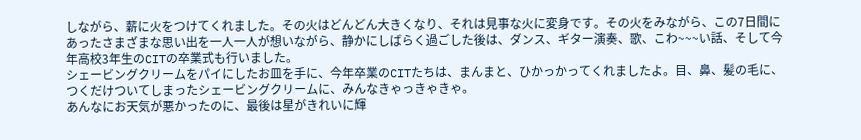しながら、薪に火をつけてくれました。その火はどんどん大きくなり、それは見事な火に変身です。その火をみながら、この7日間にあったさまざまな思い出を一人一人が想いながら、静かにしばらく過ごした後は、ダンス、ギター演奏、歌、こわ~~~い話、そして今年高校3年生のCITの卒業式も行いました。
シェービングクリームをパイにしたお皿を手に、今年卒業のCITたちは、まんまと、ひかっかってくれましたよ。目、鼻、髪の毛に、つくだけついてしまったシェービングクリームに、みんなきゃっきゃきゃ。
あんなにお天気が悪かったのに、最後は星がきれいに輝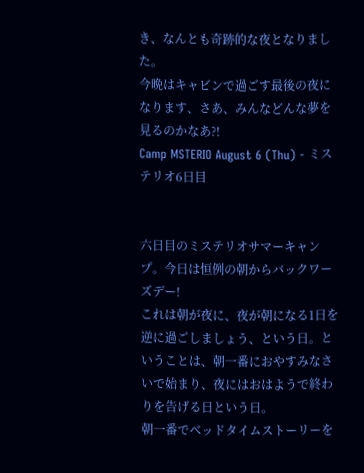き、なんとも奇跡的な夜となりました。
今晩はキャビンで過ごす最後の夜になります、さあ、みんなどんな夢を見るのかなあ?!
Camp MSTERIO August 6 (Thu) - ミステリオ6日目


六日目のミステリオサマーキャンプ。今日は恒例の朝からバックワーズデー!
これは朝が夜に、夜が朝になる1日を逆に過ごしましょう、という日。ということは、朝一番におやすみなさいで始まり、夜にはおはようで終わりを告げる日という日。
朝一番でベッドタイムストーリーを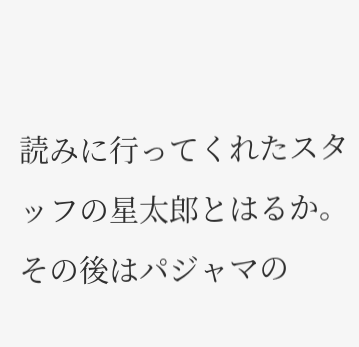読みに行ってくれたスタッフの星太郎とはるか。その後はパジャマの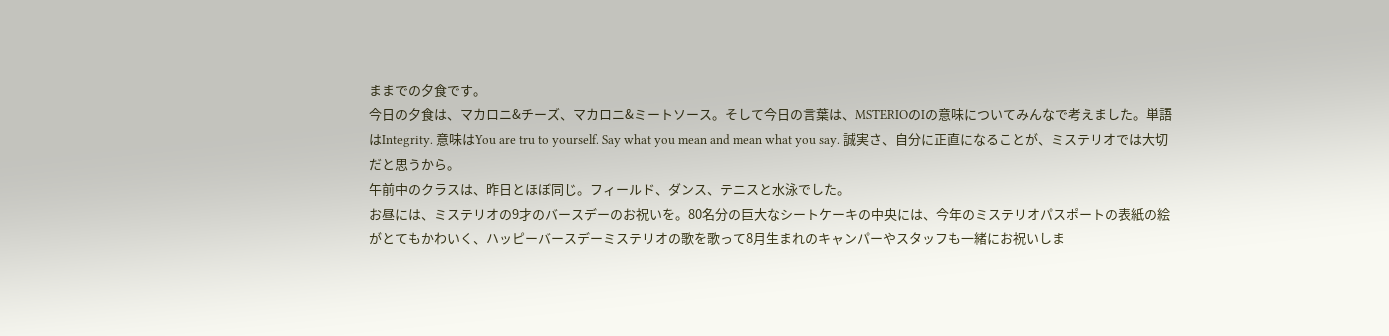ままでの夕食です。
今日の夕食は、マカロニ&チーズ、マカロニ&ミートソース。そして今日の言葉は、MSTERIOのIの意味についてみんなで考えました。単語はIntegrity. 意味はYou are tru to yourself. Say what you mean and mean what you say. 誠実さ、自分に正直になることが、ミステリオでは大切だと思うから。
午前中のクラスは、昨日とほぼ同じ。フィールド、ダンス、テニスと水泳でした。
お昼には、ミステリオの9才のバースデーのお祝いを。80名分の巨大なシートケーキの中央には、今年のミステリオパスポートの表紙の絵がとてもかわいく、ハッピーバースデーミステリオの歌を歌って8月生まれのキャンパーやスタッフも一緒にお祝いしま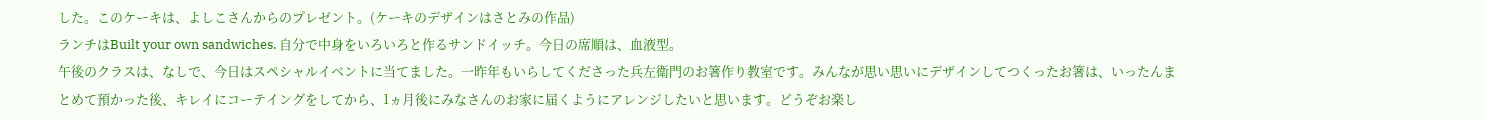した。このケーキは、よしこさんからのプレゼント。(ケーキのデザインはさとみの作品)
ランチはBuilt your own sandwiches. 自分で中身をいろいろと作るサンドイッチ。今日の席順は、血液型。
午後のクラスは、なしで、今日はスペシャルイベントに当てました。一昨年もいらしてくださった兵左衛門のお箸作り教室です。みんなが思い思いにデザインしてつくったお箸は、いったんまとめて預かった後、キレイにコーテイングをしてから、1ヵ月後にみなさんのお家に届くようにアレンジしたいと思います。どうぞお楽し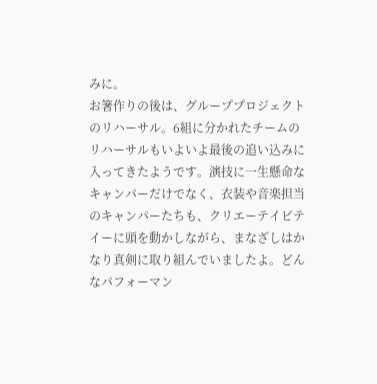みに。
お箸作りの後は、グループプロジェクトのリハーサル。6組に分かれたチームのリハーサルもいよいよ最後の追い込みに入ってきたようです。演技に一生懸命なキャンパーだけでなく、衣装や音楽担当のキャンパーたちも、クリエーテイビテイーに頭を動かしながら、まなざしはかなり真剣に取り組んでいましたよ。どんなパフォーマン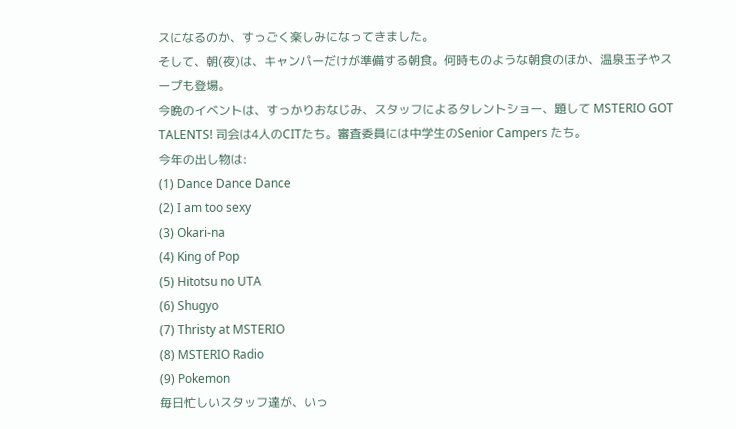スになるのか、すっごく楽しみになってきました。
そして、朝(夜)は、キャンパーだけが準備する朝食。何時ものような朝食のほか、温泉玉子やスープも登場。
今晩のイベントは、すっかりおなじみ、スタッフによるタレントショー、題して MSTERIO GOT TALENTS! 司会は4人のCITたち。審査委員には中学生のSenior Campers たち。
今年の出し物は:
(1) Dance Dance Dance
(2) I am too sexy
(3) Okari-na
(4) King of Pop
(5) Hitotsu no UTA
(6) Shugyo
(7) Thristy at MSTERIO
(8) MSTERIO Radio
(9) Pokemon
毎日忙しいスタッフ達が、いっ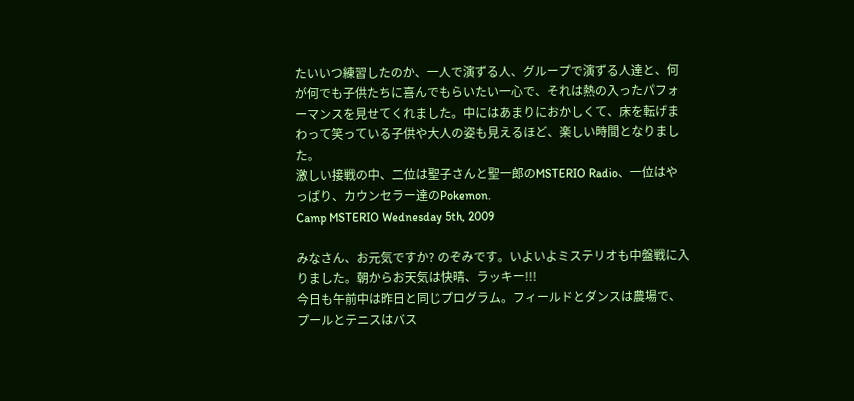たいいつ練習したのか、一人で演ずる人、グループで演ずる人達と、何が何でも子供たちに喜んでもらいたい一心で、それは熱の入ったパフォーマンスを見せてくれました。中にはあまりにおかしくて、床を転げまわって笑っている子供や大人の姿も見えるほど、楽しい時間となりました。
激しい接戦の中、二位は聖子さんと聖一郎のMSTERIO Radio、一位はやっぱり、カウンセラー達のPokemon.
Camp MSTERIO Wednesday 5th, 2009

みなさん、お元気ですか? のぞみです。いよいよミステリオも中盤戦に入りました。朝からお天気は快晴、ラッキー!!!
今日も午前中は昨日と同じプログラム。フィールドとダンスは農場で、プールとテニスはバス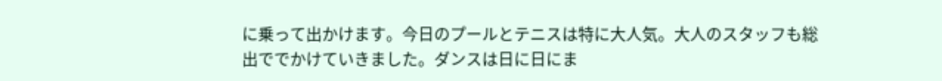に乗って出かけます。今日のプールとテニスは特に大人気。大人のスタッフも総出ででかけていきました。ダンスは日に日にま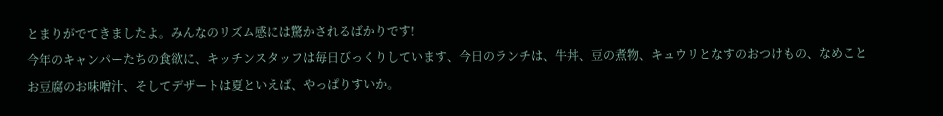とまりがでてきましたよ。みんなのリズム感には驚かされるばかりです!
今年のキャンパーたちの食欲に、キッチンスタッフは毎日びっくりしています、今日のランチは、牛丼、豆の煮物、キュウリとなすのおつけもの、なめことお豆腐のお味噌汁、そしてデザートは夏といえば、やっぱりすいか。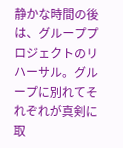静かな時間の後は、グループプロジェクトのリハーサル。グループに別れてそれぞれが真剣に取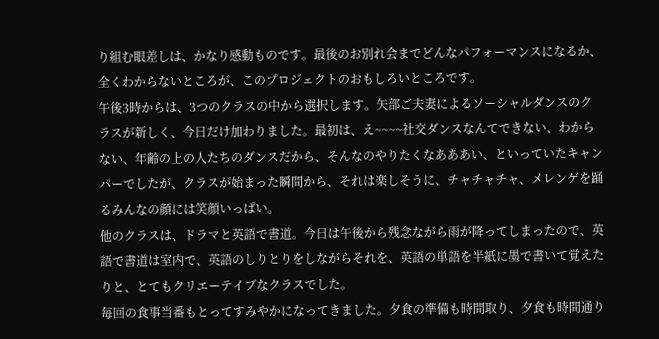り組む眼差しは、かなり感動ものです。最後のお別れ会までどんなパフォーマンスになるか、全くわからないところが、このプロジェクトのおもしろいところです。
午後3時からは、3つのクラスの中から選択します。矢部ご夫妻によるソーシャルダンスのクラスが新しく、今日だけ加わりました。最初は、え~~~~社交ダンスなんてできない、わからない、年齢の上の人たちのダンスだから、そんなのやりたくなあああい、といっていたキャンパーでしたが、クラスが始まった瞬間から、それは楽しそうに、チャチャチャ、メレンゲを踊るみんなの顔には笑顔いっぱい。
他のクラスは、ドラマと英語で書道。今日は午後から残念ながら雨が降ってしまったので、英語で書道は室内で、英語のしりとりをしながらそれを、英語の単語を半紙に墨で書いて覚えたりと、とてもクリエーテイブなクラスでした。
毎回の食事当番もとってすみやかになってきました。夕食の準備も時間取り、夕食も時間通り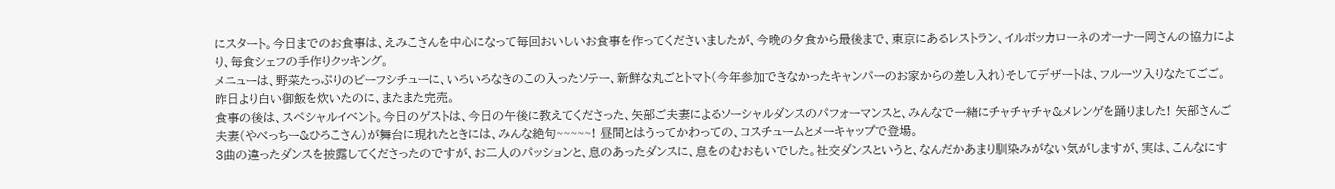にスタート。今日までのお食事は、えみこさんを中心になって毎回おいしいお食事を作ってくださいましたが、今晩の夕食から最後まで、東京にあるレストラン、イルボッカローネのオーナー岡さんの協力により、毎食シェフの手作りクッキング。
メニューは、野菜たっぷりのビーフシチューに、いろいろなきのこの入ったソテー、新鮮な丸ごとトマト(今年参加できなかったキャンパーのお家からの差し入れ)そしてデザートは、フルーツ入りなたてごご。 昨日より白い御飯を炊いたのに、またまた完売。
食事の後は、スペシャルイベント。今日のゲストは、今日の午後に教えてくださった、矢部ご夫妻によるソーシャルダンスのパフォーマンスと、みんなで一緒にチャチャチャ&メレンゲを踊りました! 矢部さんご夫妻(やべっちー&ひろこさん)が舞台に現れたときには、みんな絶句~~~~~! 昼間とはうってかわっての、コスチュームとメーキャップで登場。
3曲の違ったダンスを披露してくださったのですが、お二人のパッションと、息のあったダンスに、息をのむおもいでした。社交ダンスというと、なんだかあまり馴染みがない気がしますが、実は、こんなにす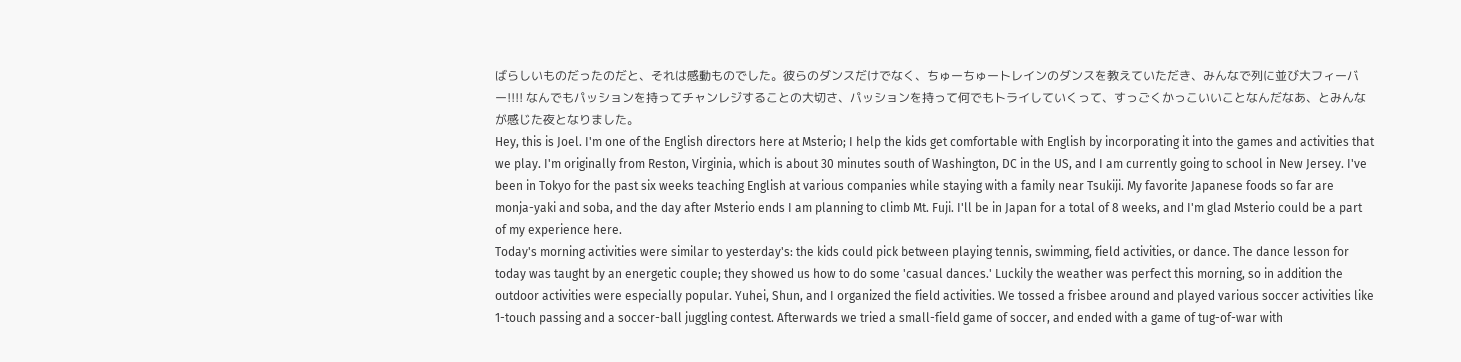ばらしいものだったのだと、それは感動ものでした。彼らのダンスだけでなく、ちゅーちゅートレインのダンスを教えていただき、みんなで列に並び大フィーバー!!!! なんでもパッションを持ってチャンレジすることの大切さ、パッションを持って何でもトライしていくって、すっごくかっこいいことなんだなあ、とみんなが感じた夜となりました。
Hey, this is Joel. I'm one of the English directors here at Msterio; I help the kids get comfortable with English by incorporating it into the games and activities that we play. I'm originally from Reston, Virginia, which is about 30 minutes south of Washington, DC in the US, and I am currently going to school in New Jersey. I've been in Tokyo for the past six weeks teaching English at various companies while staying with a family near Tsukiji. My favorite Japanese foods so far are monja-yaki and soba, and the day after Msterio ends I am planning to climb Mt. Fuji. I'll be in Japan for a total of 8 weeks, and I'm glad Msterio could be a part of my experience here.
Today's morning activities were similar to yesterday's: the kids could pick between playing tennis, swimming, field activities, or dance. The dance lesson for today was taught by an energetic couple; they showed us how to do some 'casual dances.' Luckily the weather was perfect this morning, so in addition the outdoor activities were especially popular. Yuhei, Shun, and I organized the field activities. We tossed a frisbee around and played various soccer activities like 1-touch passing and a soccer-ball juggling contest. Afterwards we tried a small-field game of soccer, and ended with a game of tug-of-war with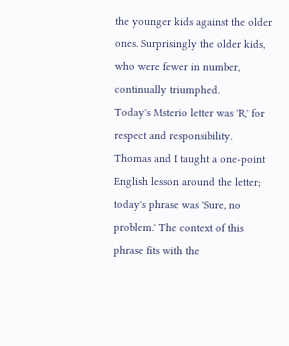the younger kids against the older ones. Surprisingly the older kids, who were fewer in number, continually triumphed.
Today's Msterio letter was 'R,' for respect and responsibility. Thomas and I taught a one-point English lesson around the letter; today's phrase was 'Sure, no problem.' The context of this phrase fits with the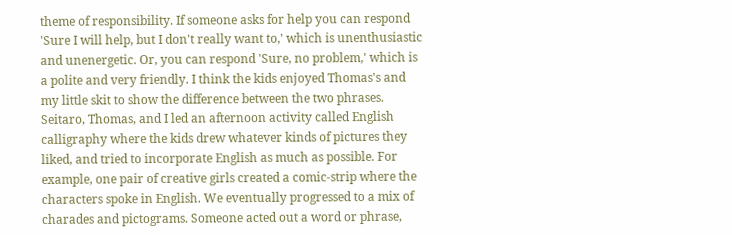theme of responsibility. If someone asks for help you can respond 'Sure I will help, but I don't really want to,' which is unenthusiastic and unenergetic. Or, you can respond 'Sure, no problem,' which is a polite and very friendly. I think the kids enjoyed Thomas's and my little skit to show the difference between the two phrases.
Seitaro, Thomas, and I led an afternoon activity called English calligraphy where the kids drew whatever kinds of pictures they liked, and tried to incorporate English as much as possible. For example, one pair of creative girls created a comic-strip where the characters spoke in English. We eventually progressed to a mix of charades and pictograms. Someone acted out a word or phrase,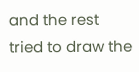and the rest tried to draw the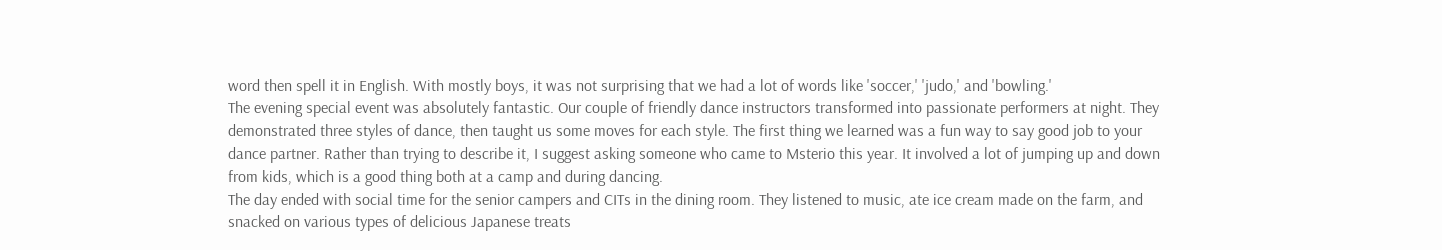word then spell it in English. With mostly boys, it was not surprising that we had a lot of words like 'soccer,' 'judo,' and 'bowling.'
The evening special event was absolutely fantastic. Our couple of friendly dance instructors transformed into passionate performers at night. They demonstrated three styles of dance, then taught us some moves for each style. The first thing we learned was a fun way to say good job to your dance partner. Rather than trying to describe it, I suggest asking someone who came to Msterio this year. It involved a lot of jumping up and down from kids, which is a good thing both at a camp and during dancing.
The day ended with social time for the senior campers and CITs in the dining room. They listened to music, ate ice cream made on the farm, and snacked on various types of delicious Japanese treats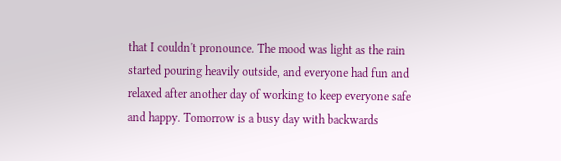that I couldn't pronounce. The mood was light as the rain started pouring heavily outside, and everyone had fun and relaxed after another day of working to keep everyone safe and happy. Tomorrow is a busy day with backwards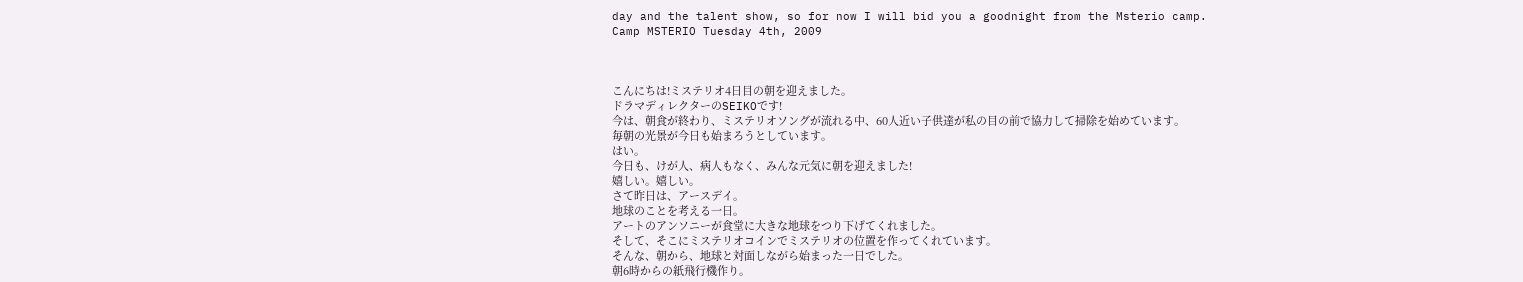day and the talent show, so for now I will bid you a goodnight from the Msterio camp.
Camp MSTERIO Tuesday 4th, 2009



こんにちは!ミステリオ4日目の朝を迎えました。
ドラマディレクターのSEIKOです!
今は、朝食が終わり、ミステリオソングが流れる中、60人近い子供達が私の目の前で協力して掃除を始めています。
毎朝の光景が今日も始まろうとしています。
はい。
今日も、けが人、病人もなく、みんな元気に朝を迎えました!
嬉しい。嬉しい。
さて昨日は、アースデイ。
地球のことを考える一日。
アートのアンソニーが食堂に大きな地球をつり下げてくれました。
そして、そこにミステリオコインでミステリオの位置を作ってくれています。
そんな、朝から、地球と対面しながら始まった一日でした。
朝6時からの紙飛行機作り。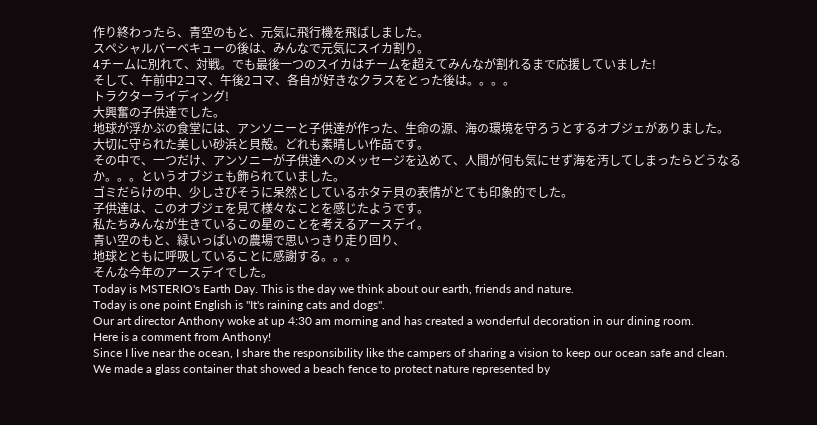作り終わったら、青空のもと、元気に飛行機を飛ばしました。
スペシャルバーベキューの後は、みんなで元気にスイカ割り。
4チームに別れて、対戦。でも最後一つのスイカはチームを超えてみんなが割れるまで応援していました!
そして、午前中2コマ、午後2コマ、各自が好きなクラスをとった後は。。。。
トラクターライディング!
大興奮の子供達でした。
地球が浮かぶの食堂には、アンソニーと子供達が作った、生命の源、海の環境を守ろうとするオブジェがありました。
大切に守られた美しい砂浜と貝殻。どれも素晴しい作品です。
その中で、一つだけ、アンソニーが子供達へのメッセージを込めて、人間が何も気にせず海を汚してしまったらどうなるか。。。というオブジェも飾られていました。
ゴミだらけの中、少しさびそうに呆然としているホタテ貝の表情がとても印象的でした。
子供達は、このオブジェを見て様々なことを感じたようです。
私たちみんなが生きているこの星のことを考えるアースデイ。
青い空のもと、緑いっぱいの農場で思いっきり走り回り、
地球とともに呼吸していることに感謝する。。。
そんな今年のアースデイでした。
Today is MSTERIO's Earth Day. This is the day we think about our earth, friends and nature.
Today is one point English is "It's raining cats and dogs".
Our art director Anthony woke at up 4:30 am morning and has created a wonderful decoration in our dining room.
Here is a comment from Anthony!
Since I live near the ocean, I share the responsibility like the campers of sharing a vision to keep our ocean safe and clean. We made a glass container that showed a beach fence to protect nature represented by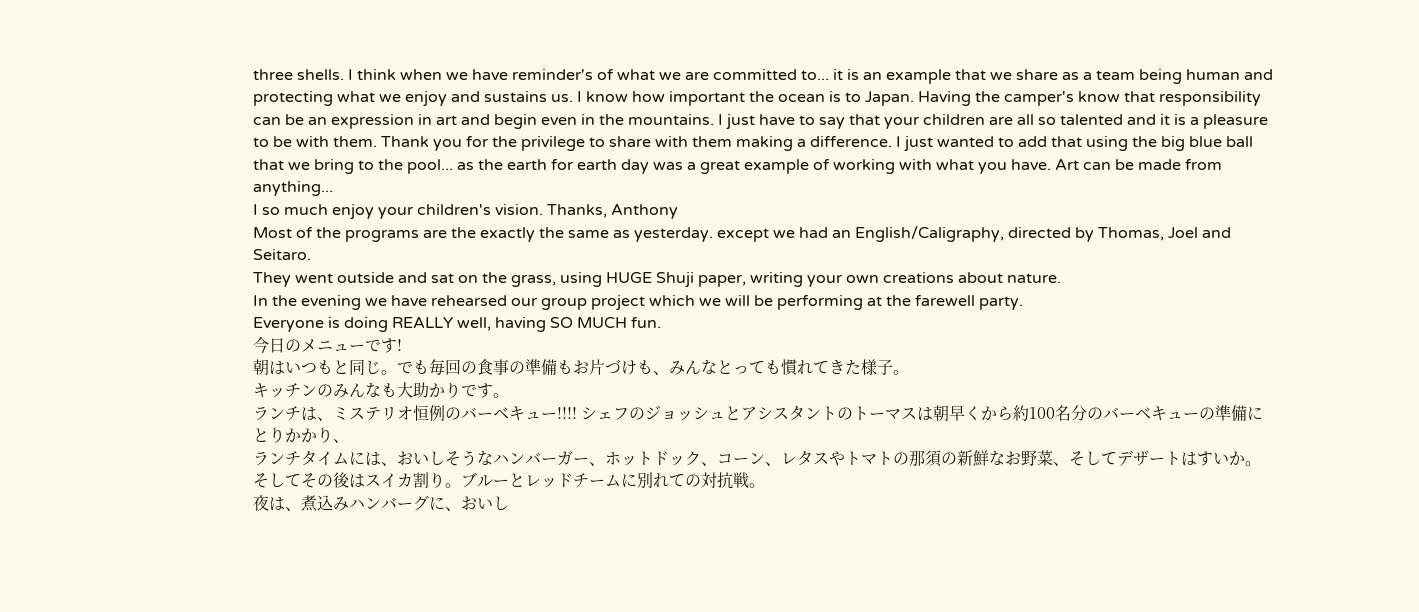three shells. I think when we have reminder's of what we are committed to... it is an example that we share as a team being human and protecting what we enjoy and sustains us. I know how important the ocean is to Japan. Having the camper's know that responsibility can be an expression in art and begin even in the mountains. I just have to say that your children are all so talented and it is a pleasure to be with them. Thank you for the privilege to share with them making a difference. I just wanted to add that using the big blue ball that we bring to the pool... as the earth for earth day was a great example of working with what you have. Art can be made from anything...
I so much enjoy your children's vision. Thanks, Anthony
Most of the programs are the exactly the same as yesterday. except we had an English/Caligraphy, directed by Thomas, Joel and Seitaro.
They went outside and sat on the grass, using HUGE Shuji paper, writing your own creations about nature.
In the evening we have rehearsed our group project which we will be performing at the farewell party.
Everyone is doing REALLY well, having SO MUCH fun.
今日のメニューです!
朝はいつもと同じ。でも毎回の食事の準備もお片づけも、みんなとっても慣れてきた様子。
キッチンのみんなも大助かりです。
ランチは、ミステリオ恒例のバーベキュー!!!! シェフのジョッシュとアシスタントのトーマスは朝早くから約100名分のバーベキューの準備にとりかかり、
ランチタイムには、おいしそうなハンバーガー、ホットドック、コーン、レタスやトマトの那須の新鮮なお野菜、そしてデザートはすいか。
そしてその後はスイカ割り。ブルーとレッドチームに別れての対抗戦。
夜は、煮込みハンバーグに、おいし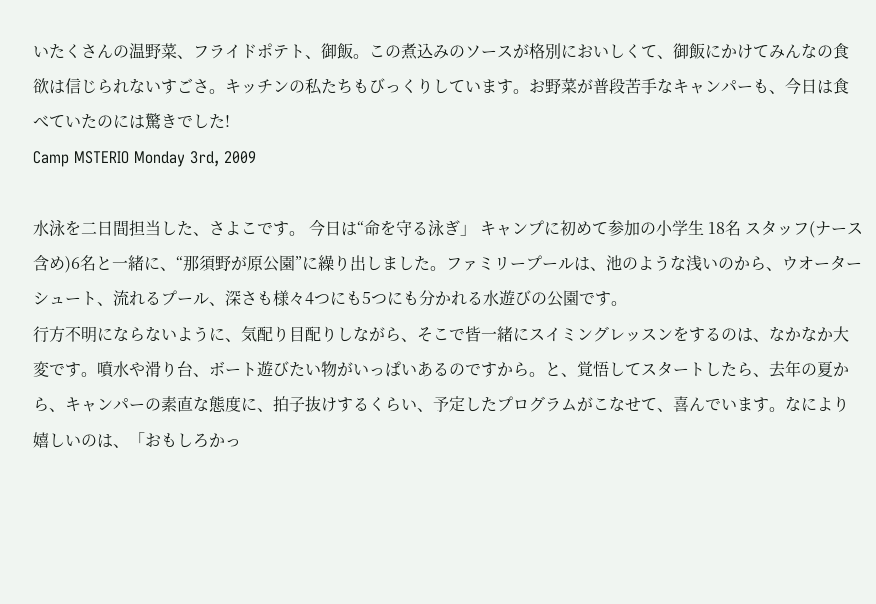いたくさんの温野菜、フライドポテト、御飯。この煮込みのソースが格別においしくて、御飯にかけてみんなの食欲は信じられないすごさ。キッチンの私たちもびっくりしています。お野菜が普段苦手なキャンパーも、今日は食べていたのには驚きでした!
Camp MSTERIO Monday 3rd, 2009

水泳を二日間担当した、さよこです。 今日は“命を守る泳ぎ」 キャンプに初めて参加の小学生 18名 スタッフ(ナース含め)6名と一緒に、“那須野が原公園”に繰り出しました。ファミリープールは、池のような浅いのから、ウオーターシュート、流れるプール、深さも様々4つにも5つにも分かれる水遊びの公園です。
行方不明にならないように、気配り目配りしながら、そこで皆一緒にスイミングレッスンをするのは、なかなか大変です。噴水や滑り台、ボート遊びたい物がいっぱいあるのですから。と、覚悟してスタートしたら、去年の夏から、キャンパーの素直な態度に、拍子抜けするくらい、予定したプログラムがこなせて、喜んでいます。なにより嬉しいのは、「おもしろかっ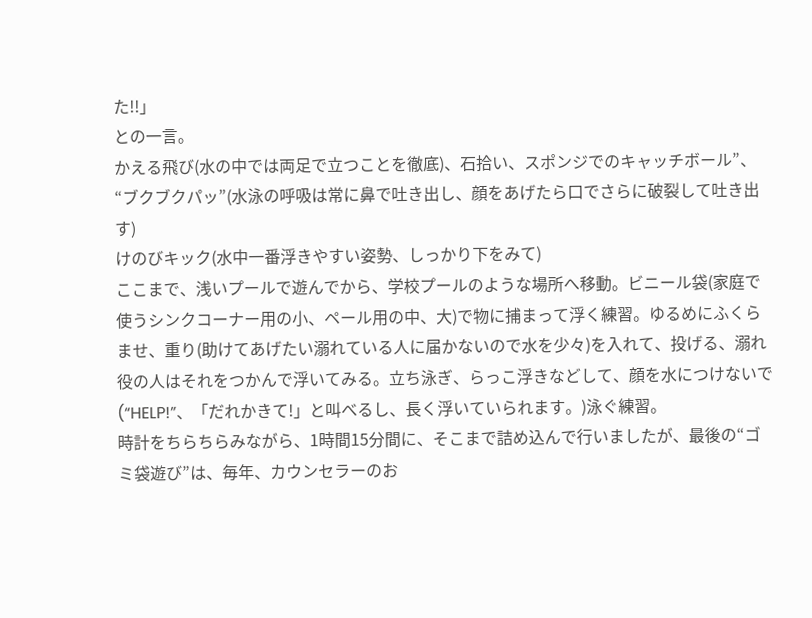た!!」
との一言。
かえる飛び(水の中では両足で立つことを徹底)、石拾い、スポンジでのキャッチボール”、
“ブクブクパッ”(水泳の呼吸は常に鼻で吐き出し、顔をあげたら口でさらに破裂して吐き出す)
けのびキック(水中一番浮きやすい姿勢、しっかり下をみて)
ここまで、浅いプールで遊んでから、学校プールのような場所へ移動。ビニール袋(家庭で使うシンクコーナー用の小、ペール用の中、大)で物に捕まって浮く練習。ゆるめにふくらませ、重り(助けてあげたい溺れている人に届かないので水を少々)を入れて、投げる、溺れ役の人はそれをつかんで浮いてみる。立ち泳ぎ、らっこ浮きなどして、顔を水につけないで(“HELP!”、「だれかきて!」と叫べるし、長く浮いていられます。)泳ぐ練習。
時計をちらちらみながら、1時間15分間に、そこまで詰め込んで行いましたが、最後の“ゴミ袋遊び”は、毎年、カウンセラーのお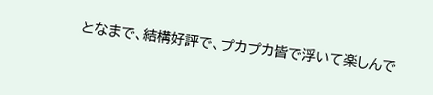となまで、結構好評で、プカプカ皆で浮いて楽しんで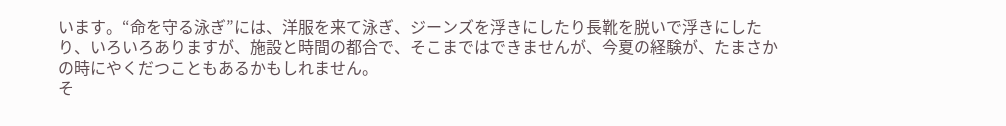います。“命を守る泳ぎ”には、洋服を来て泳ぎ、ジーンズを浮きにしたり長靴を脱いで浮きにしたり、いろいろありますが、施設と時間の都合で、そこまではできませんが、今夏の経験が、たまさかの時にやくだつこともあるかもしれません。
そ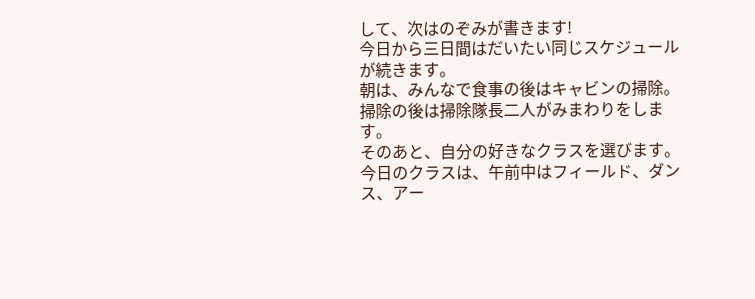して、次はのぞみが書きます!
今日から三日間はだいたい同じスケジュールが続きます。
朝は、みんなで食事の後はキャビンの掃除。掃除の後は掃除隊長二人がみまわりをします。
そのあと、自分の好きなクラスを選びます。
今日のクラスは、午前中はフィールド、ダンス、アー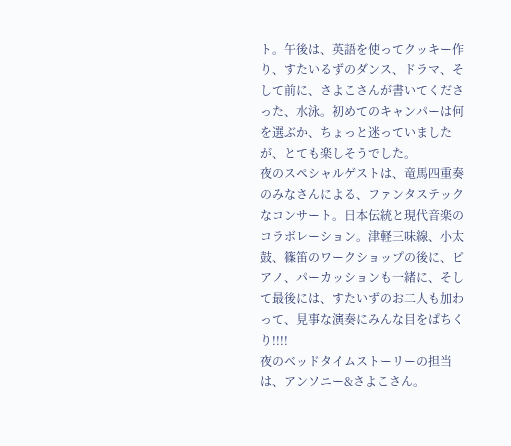ト。午後は、英語を使ってクッキー作り、すたいるずのダンス、ドラマ、そして前に、さよこさんが書いてくださった、水泳。初めてのキャンパーは何を選ぶか、ちょっと迷っていましたが、とても楽しそうでした。
夜のスペシャルゲストは、竜馬四重奏のみなさんによる、ファンタステックなコンサート。日本伝統と現代音楽のコラボレーション。津軽三味線、小太鼓、篠笛のワークショップの後に、ピアノ、パーカッションも一緒に、そして最後には、すたいずのお二人も加わって、見事な演奏にみんな目をぱちくり!!!!
夜のベッドタイムストーリーの担当は、アンソニー&さよこさん。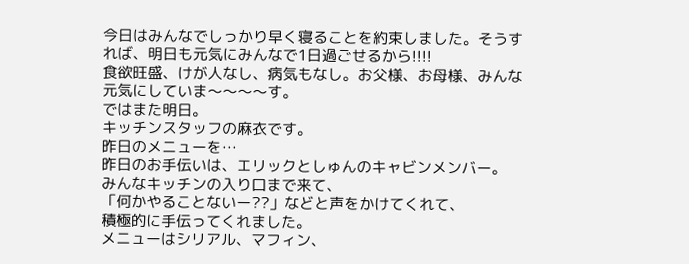今日はみんなでしっかり早く寝ることを約束しました。そうすれば、明日も元気にみんなで1日過ごせるから!!!!
食欲旺盛、けが人なし、病気もなし。お父様、お母様、みんな元気にしていま〜〜〜〜す。
ではまた明日。
キッチンスタッフの麻衣です。
昨日のメニューを…
昨日のお手伝いは、エリックとしゅんのキャビンメンバー。
みんなキッチンの入り口まで来て、
「何かやることないー??」などと声をかけてくれて、
積極的に手伝ってくれました。
メニューはシリアル、マフィン、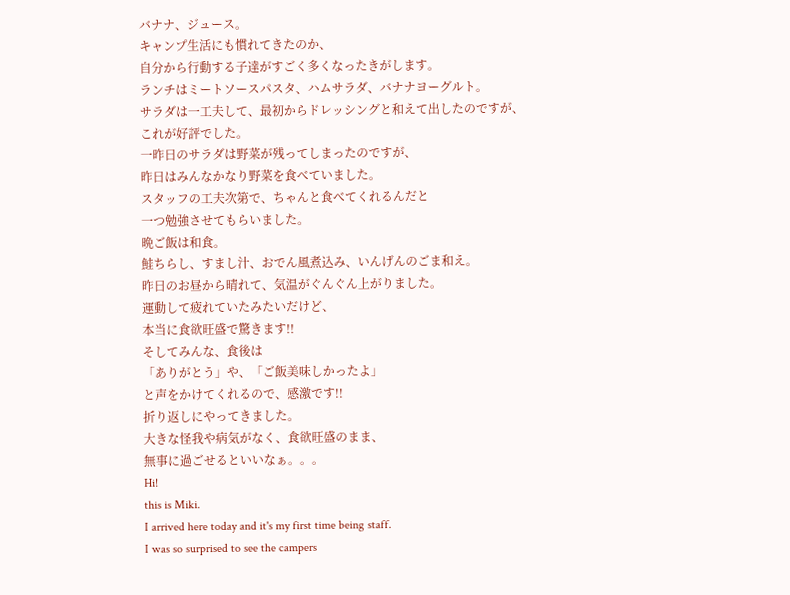バナナ、ジュース。
キャンプ生活にも慣れてきたのか、
自分から行動する子達がすごく多くなったきがします。
ランチはミートソースパスタ、ハムサラダ、バナナヨーグルト。
サラダは一工夫して、最初からドレッシングと和えて出したのですが、
これが好評でした。
一昨日のサラダは野菜が残ってしまったのですが、
昨日はみんなかなり野菜を食べていました。
スタッフの工夫次第で、ちゃんと食べてくれるんだと
一つ勉強させてもらいました。
晩ご飯は和食。
鮭ちらし、すまし汁、おでん風煮込み、いんげんのごま和え。
昨日のお昼から晴れて、気温がぐんぐん上がりました。
運動して疲れていたみたいだけど、
本当に食欲旺盛で驚きます!!
そしてみんな、食後は
「ありがとう」や、「ご飯美味しかったよ」
と声をかけてくれるので、感激です!!
折り返しにやってきました。
大きな怪我や病気がなく、食欲旺盛のまま、
無事に過ごせるといいなぁ。。。
Hi!
this is Miki.
I arrived here today and it's my first time being staff.
I was so surprised to see the campers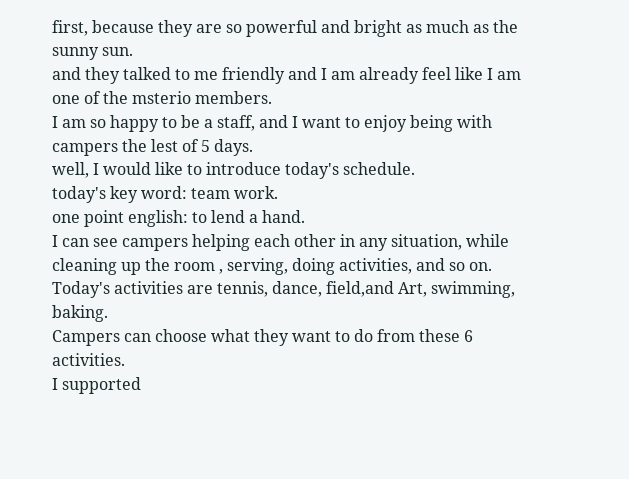first, because they are so powerful and bright as much as the sunny sun.
and they talked to me friendly and I am already feel like I am one of the msterio members.
I am so happy to be a staff, and I want to enjoy being with campers the lest of 5 days.
well, I would like to introduce today's schedule.
today's key word: team work.
one point english: to lend a hand.
I can see campers helping each other in any situation, while cleaning up the room , serving, doing activities, and so on.
Today's activities are tennis, dance, field,and Art, swimming, baking.
Campers can choose what they want to do from these 6 activities.
I supported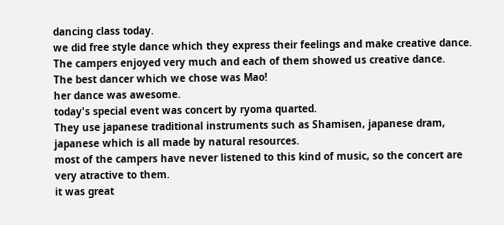dancing class today.
we did free style dance which they express their feelings and make creative dance.
The campers enjoyed very much and each of them showed us creative dance.
The best dancer which we chose was Mao!
her dance was awesome.
today's special event was concert by ryoma quarted.
They use japanese traditional instruments such as Shamisen, japanese dram, japanese which is all made by natural resources.
most of the campers have never listened to this kind of music, so the concert are very atractive to them.
it was great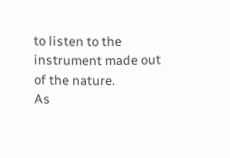to listen to the instrument made out of the nature.
As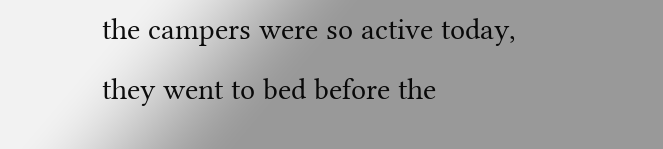the campers were so active today, they went to bed before the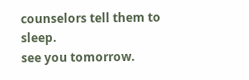counselors tell them to sleep.
see you tomorrow.